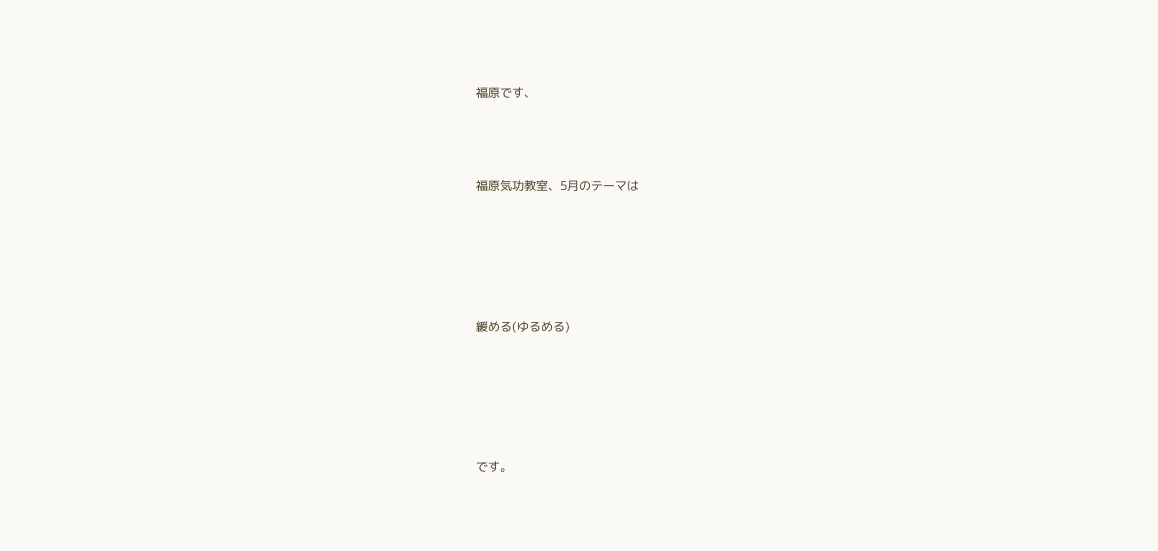福原です、



福原気功教室、5月のテーマは





緩める(ゆるめる)





です。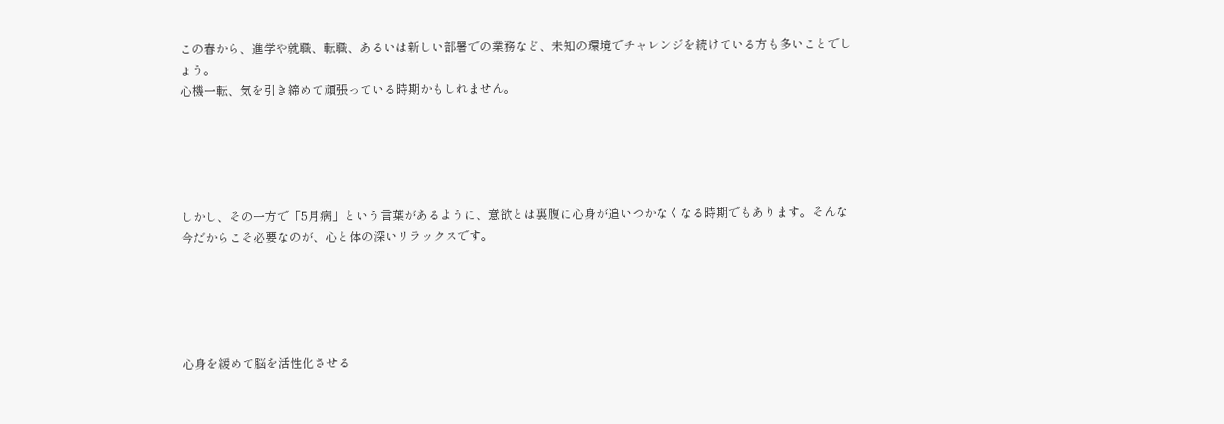この春から、進学や就職、転職、あるいは新しい部署での業務など、未知の環境でチャレンジを続けている方も多いことでしょう。
心機一転、気を引き締めて頑張っている時期かもしれません。





しかし、その一方で「5月病」という言葉があるように、意欲とは裏腹に心身が追いつかなくなる時期でもあります。そんな今だからこそ必要なのが、心と体の深いリラックスです。





心身を緩めて脳を活性化させる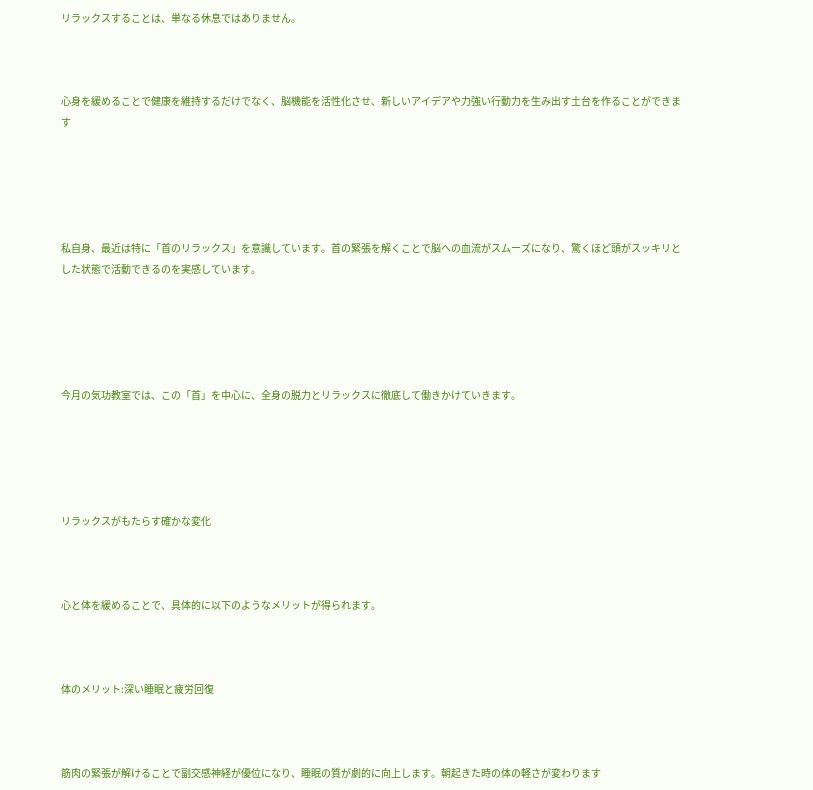リラックスすることは、単なる休息ではありません。



心身を緩めることで健康を維持するだけでなく、脳機能を活性化させ、新しいアイデアや力強い行動力を生み出す土台を作ることができます





私自身、最近は特に「首のリラックス」を意識しています。首の緊張を解くことで脳への血流がスムーズになり、驚くほど頭がスッキリとした状態で活動できるのを実感しています。





今月の気功教室では、この「首」を中心に、全身の脱力とリラックスに徹底して働きかけていきます。





リラックスがもたらす確かな変化



心と体を緩めることで、具体的に以下のようなメリットが得られます。



体のメリット:深い睡眠と疲労回復



筋肉の緊張が解けることで副交感神経が優位になり、睡眠の質が劇的に向上します。朝起きた時の体の軽さが変わります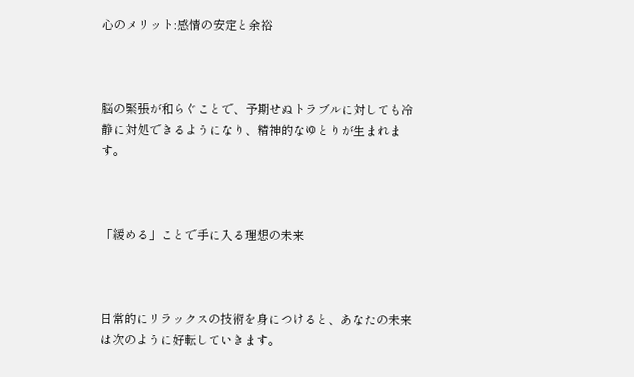心のメリット:感情の安定と余裕



脳の緊張が和らぐことで、予期せぬトラブルに対しても冷静に対処できるようになり、精神的なゆとりが生まれます。



「緩める」ことで手に入る理想の未来



日常的にリラックスの技術を身につけると、あなたの未来は次のように好転していきます。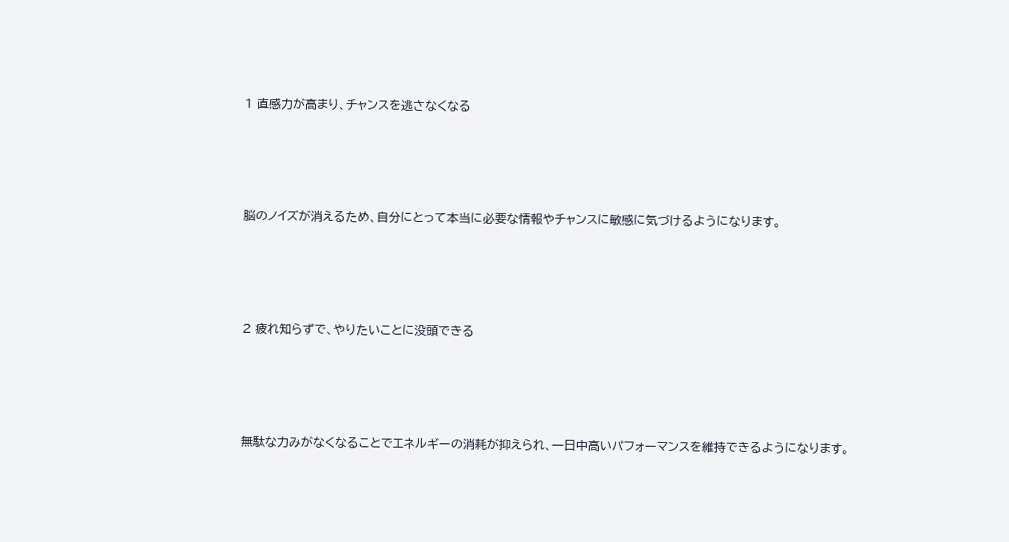1 直感力が高まり、チャンスを逃さなくなる





脳のノイズが消えるため、自分にとって本当に必要な情報やチャンスに敏感に気づけるようになります。





2 疲れ知らずで、やりたいことに没頭できる





無駄な力みがなくなることでエネルギーの消耗が抑えられ、一日中高いパフォーマンスを維持できるようになります。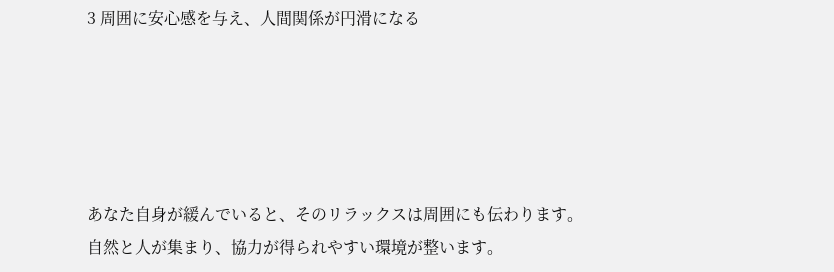3 周囲に安心感を与え、人間関係が円滑になる





あなた自身が緩んでいると、そのリラックスは周囲にも伝わります。自然と人が集まり、協力が得られやすい環境が整います。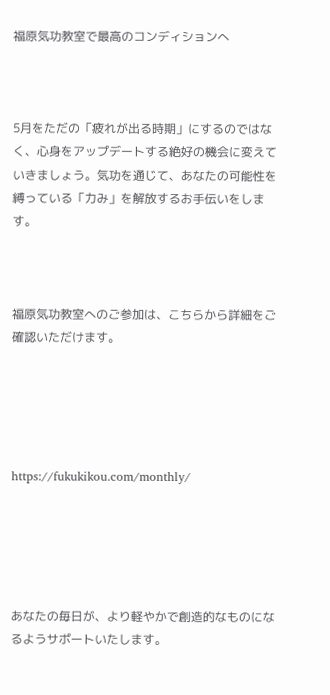福原気功教室で最高のコンディションへ



5月をただの「疲れが出る時期」にするのではなく、心身をアップデートする絶好の機会に変えていきましょう。気功を通じて、あなたの可能性を縛っている「力み」を解放するお手伝いをします。



福原気功教室へのご参加は、こちらから詳細をご確認いただけます。





https://fukukikou.com/monthly/





あなたの毎日が、より軽やかで創造的なものになるようサポートいたします。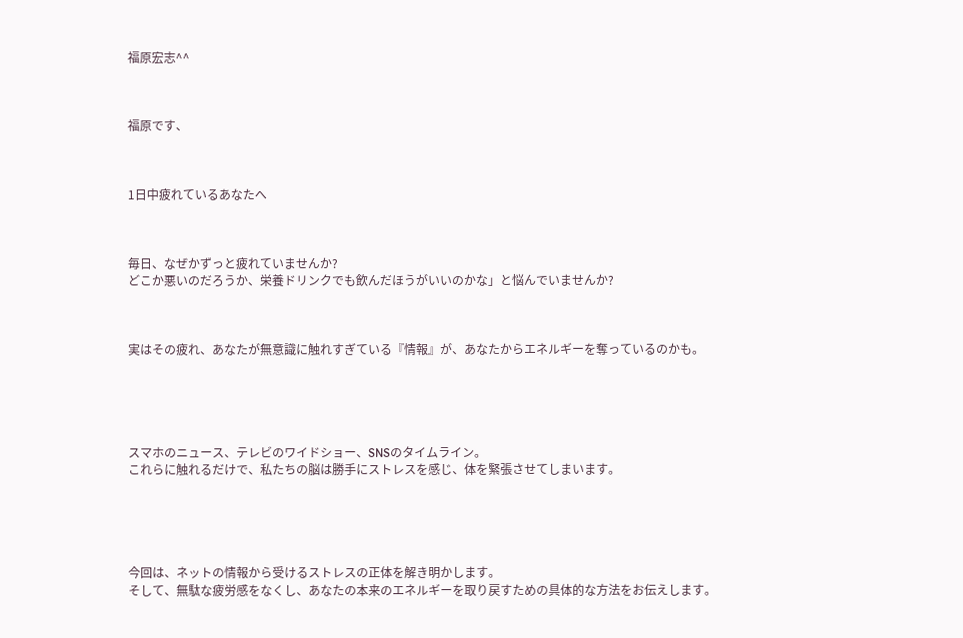福原宏志^^



福原です、



1日中疲れているあなたへ



毎日、なぜかずっと疲れていませんか?
どこか悪いのだろうか、栄養ドリンクでも飲んだほうがいいのかな」と悩んでいませんか?



実はその疲れ、あなたが無意識に触れすぎている『情報』が、あなたからエネルギーを奪っているのかも。





スマホのニュース、テレビのワイドショー、SNSのタイムライン。
これらに触れるだけで、私たちの脳は勝手にストレスを感じ、体を緊張させてしまいます。





今回は、ネットの情報から受けるストレスの正体を解き明かします。
そして、無駄な疲労感をなくし、あなたの本来のエネルギーを取り戻すための具体的な方法をお伝えします。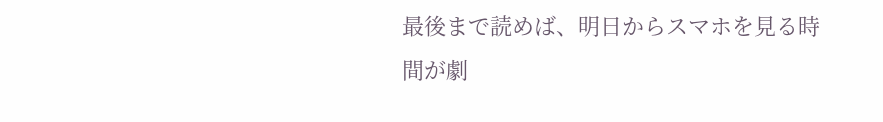最後まで読めば、明日からスマホを見る時間が劇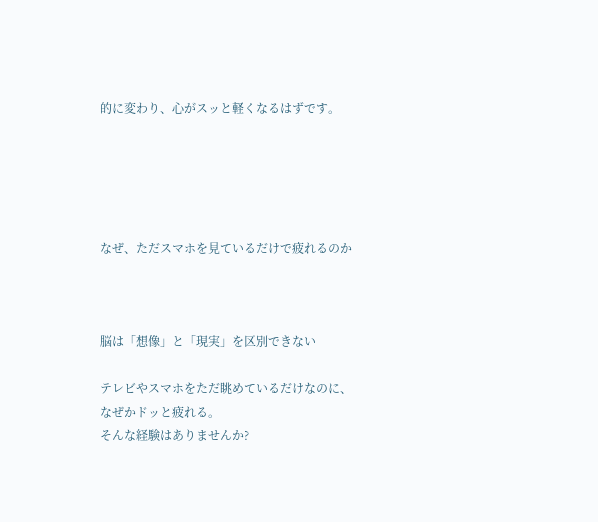的に変わり、心がスッと軽くなるはずです。





なぜ、ただスマホを見ているだけで疲れるのか



脳は「想像」と「現実」を区別できない

テレビやスマホをただ眺めているだけなのに、なぜかドッと疲れる。
そんな経験はありませんか?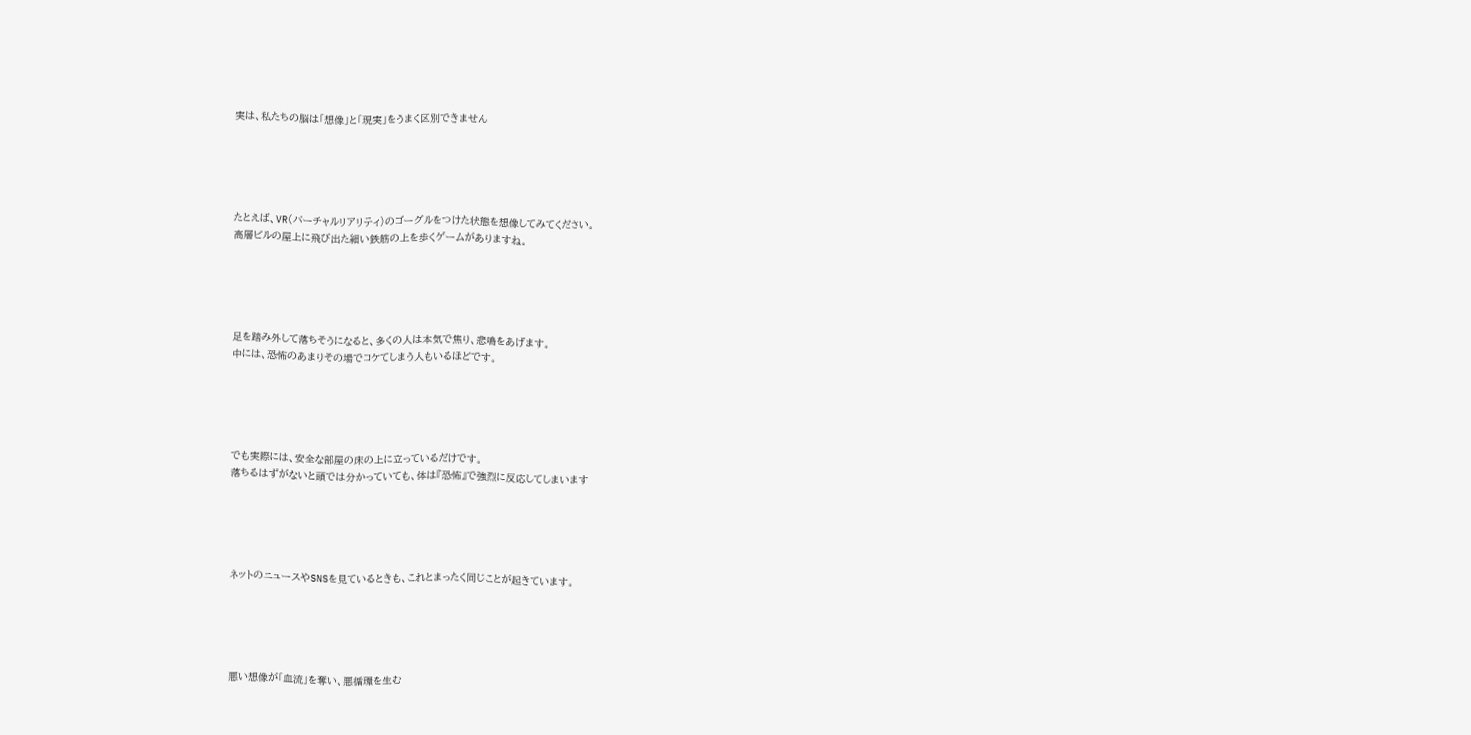実は、私たちの脳は「想像」と「現実」をうまく区別できません





たとえば、VR(バーチャルリアリティ)のゴーグルをつけた状態を想像してみてください。
高層ビルの屋上に飛び出た細い鉄筋の上を歩くゲームがありますね。





足を踏み外して落ちそうになると、多くの人は本気で焦り、悲鳴をあげます。
中には、恐怖のあまりその場でコケてしまう人もいるほどです。





でも実際には、安全な部屋の床の上に立っているだけです。
落ちるはずがないと頭では分かっていても、体は『恐怖』で強烈に反応してしまいます





ネットのニュースやSNSを見ているときも、これとまったく同じことが起きています。





悪い想像が「血流」を奪い、悪循環を生む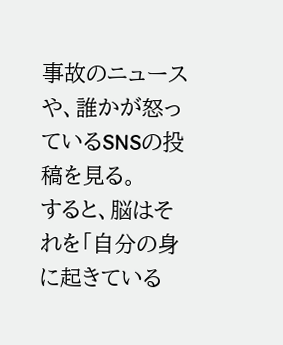事故のニュースや、誰かが怒っているSNSの投稿を見る。
すると、脳はそれを「自分の身に起きている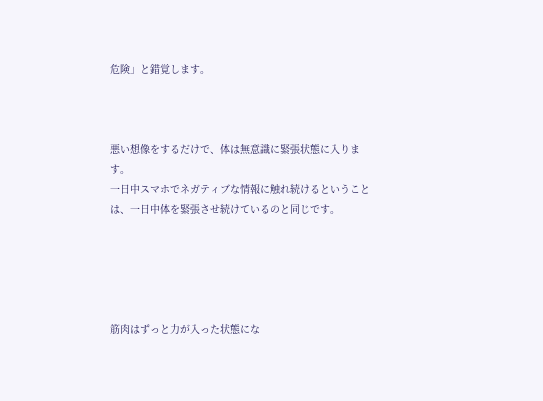危険」と錯覚します。



悪い想像をするだけで、体は無意識に緊張状態に入ります。
一日中スマホでネガティブな情報に触れ続けるということは、一日中体を緊張させ続けているのと同じです。





筋肉はずっと力が入った状態にな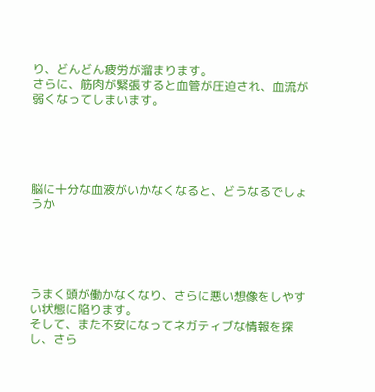り、どんどん疲労が溜まります。
さらに、筋肉が緊張すると血管が圧迫され、血流が弱くなってしまいます。





脳に十分な血液がいかなくなると、どうなるでしょうか





うまく頭が働かなくなり、さらに悪い想像をしやすい状態に陥ります。
そして、また不安になってネガティブな情報を探し、さら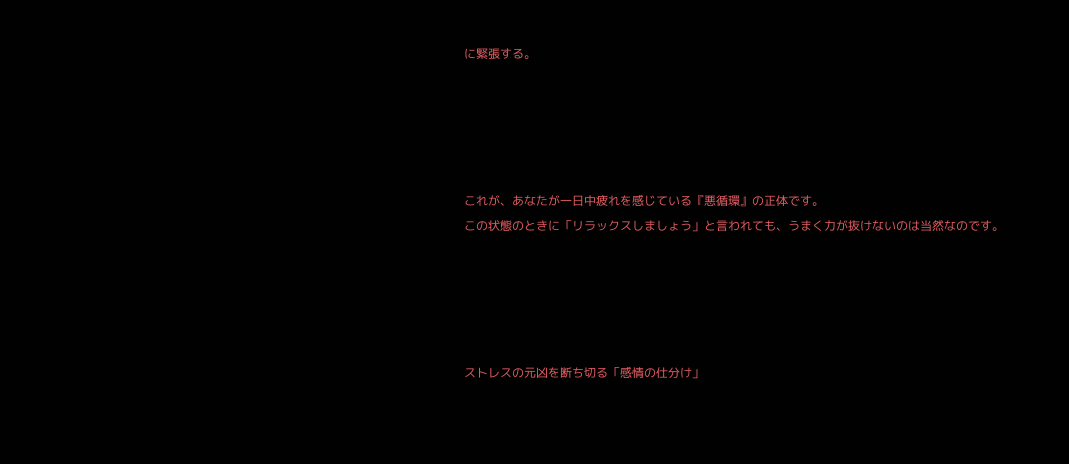に緊張する。





これが、あなたが一日中疲れを感じている『悪循環』の正体です。
この状態のときに「リラックスしましょう」と言われても、うまく力が抜けないのは当然なのです。





ストレスの元凶を断ち切る「感情の仕分け」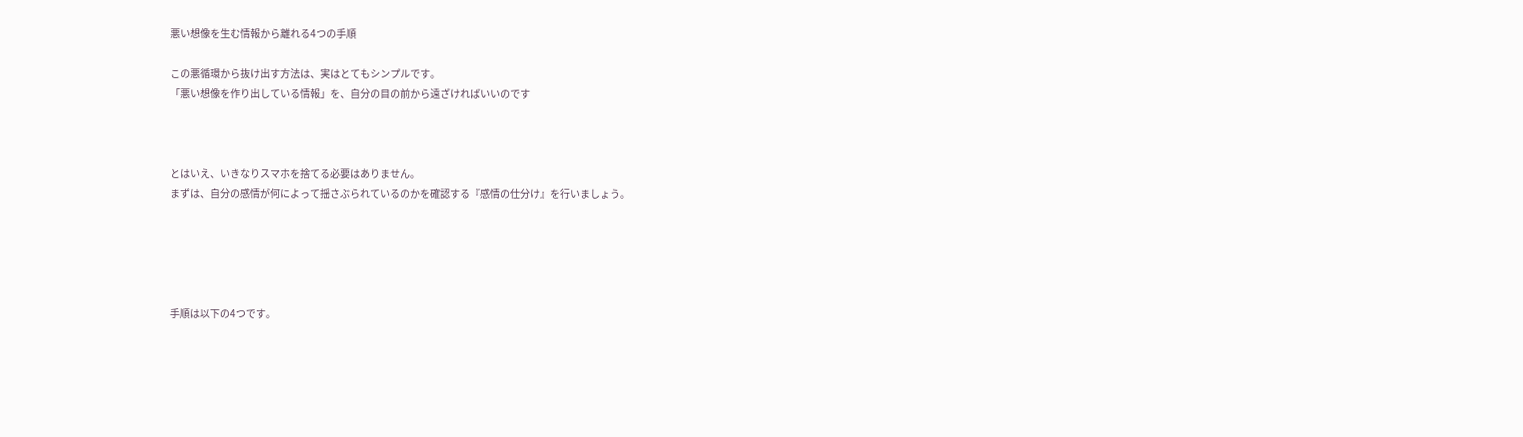悪い想像を生む情報から離れる4つの手順

この悪循環から抜け出す方法は、実はとてもシンプルです。
「悪い想像を作り出している情報」を、自分の目の前から遠ざければいいのです



とはいえ、いきなりスマホを捨てる必要はありません。
まずは、自分の感情が何によって揺さぶられているのかを確認する『感情の仕分け』を行いましょう。





手順は以下の4つです。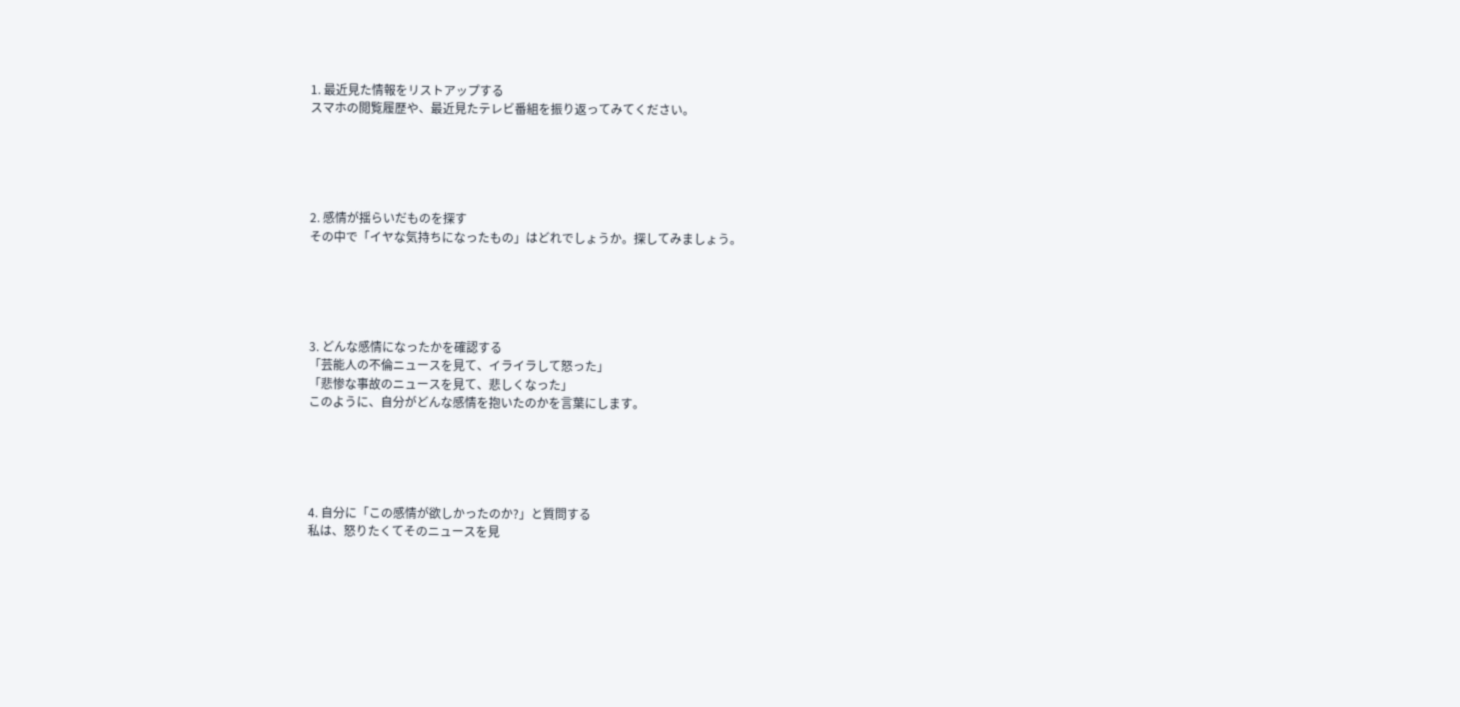1. 最近見た情報をリストアップする
スマホの閲覧履歴や、最近見たテレビ番組を振り返ってみてください。





2. 感情が揺らいだものを探す
その中で「イヤな気持ちになったもの」はどれでしょうか。探してみましょう。





3. どんな感情になったかを確認する
「芸能人の不倫ニュースを見て、イライラして怒った」
「悲惨な事故のニュースを見て、悲しくなった」
このように、自分がどんな感情を抱いたのかを言葉にします。





4. 自分に「この感情が欲しかったのか?」と質問する
私は、怒りたくてそのニュースを見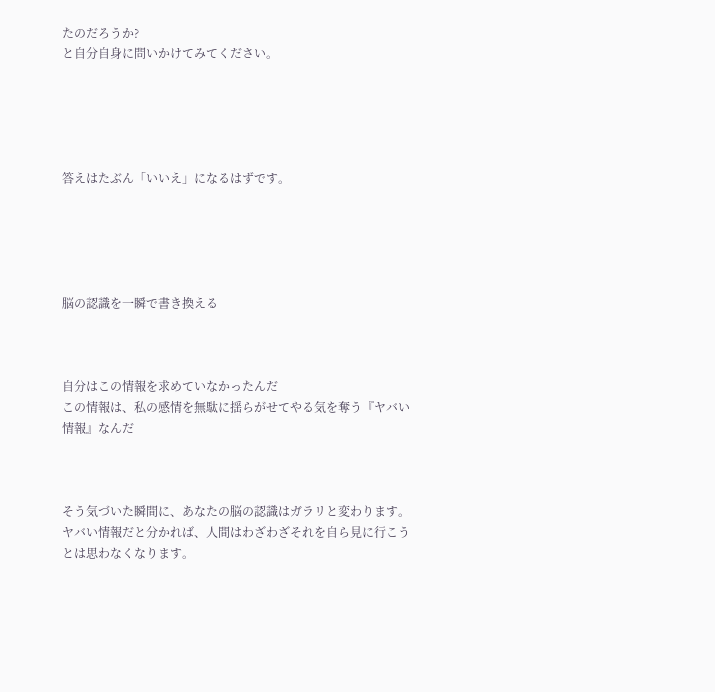たのだろうか?
と自分自身に問いかけてみてください。





答えはたぶん「いいえ」になるはずです。





脳の認識を一瞬で書き換える



自分はこの情報を求めていなかったんだ
この情報は、私の感情を無駄に揺らがせてやる気を奪う『ヤバい情報』なんだ



そう気づいた瞬間に、あなたの脳の認識はガラリと変わります。
ヤバい情報だと分かれば、人間はわざわざそれを自ら見に行こうとは思わなくなります。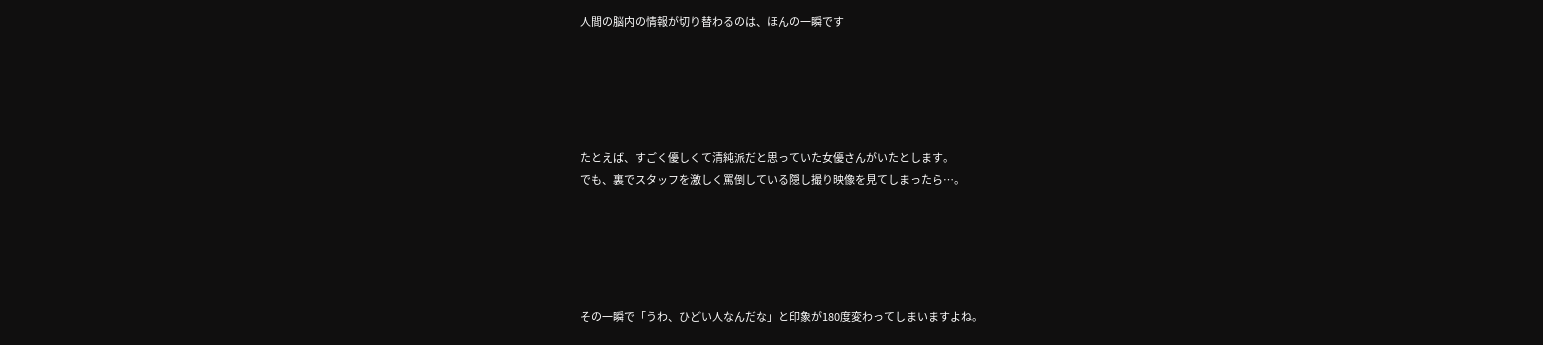人間の脳内の情報が切り替わるのは、ほんの一瞬です





たとえば、すごく優しくて清純派だと思っていた女優さんがいたとします。
でも、裏でスタッフを激しく罵倒している隠し撮り映像を見てしまったら…。





その一瞬で「うわ、ひどい人なんだな」と印象が180度変わってしまいますよね。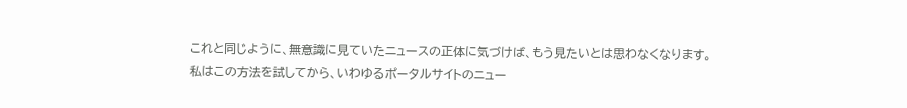これと同じように、無意識に見ていたニュースの正体に気づけば、もう見たいとは思わなくなります。
私はこの方法を試してから、いわゆるポータルサイトのニュー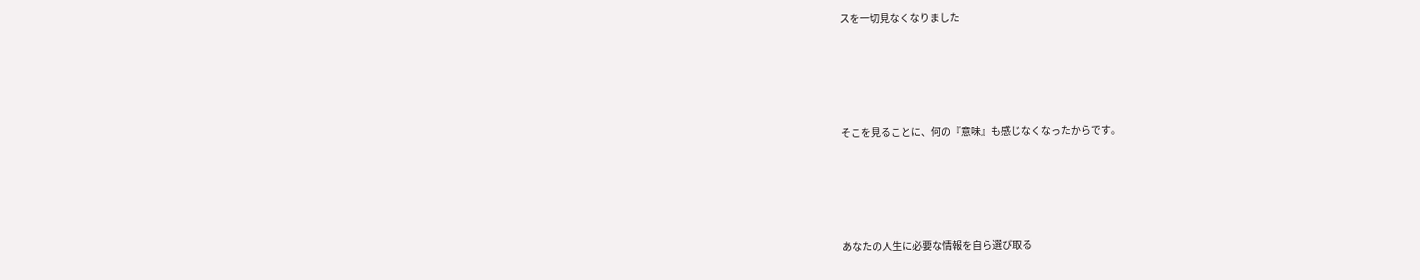スを一切見なくなりました





そこを見ることに、何の『意味』も感じなくなったからです。





あなたの人生に必要な情報を自ら選び取る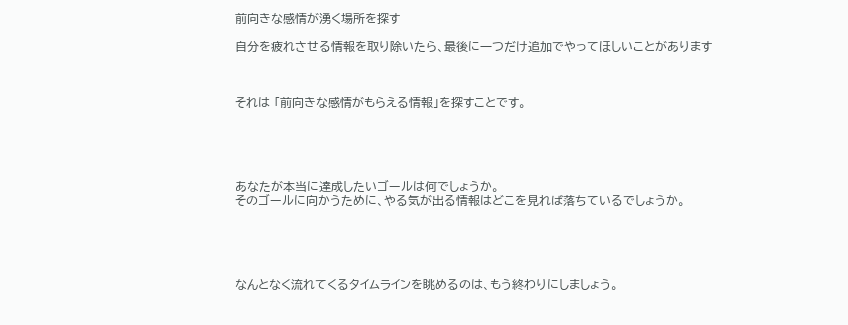前向きな感情が湧く場所を探す

自分を疲れさせる情報を取り除いたら、最後に一つだけ追加でやってほしいことがあります



それは 「前向きな感情がもらえる情報」を探すことです。





あなたが本当に達成したいゴールは何でしょうか。
そのゴールに向かうために、やる気が出る情報はどこを見れば落ちているでしょうか。





なんとなく流れてくるタイムラインを眺めるのは、もう終わりにしましょう。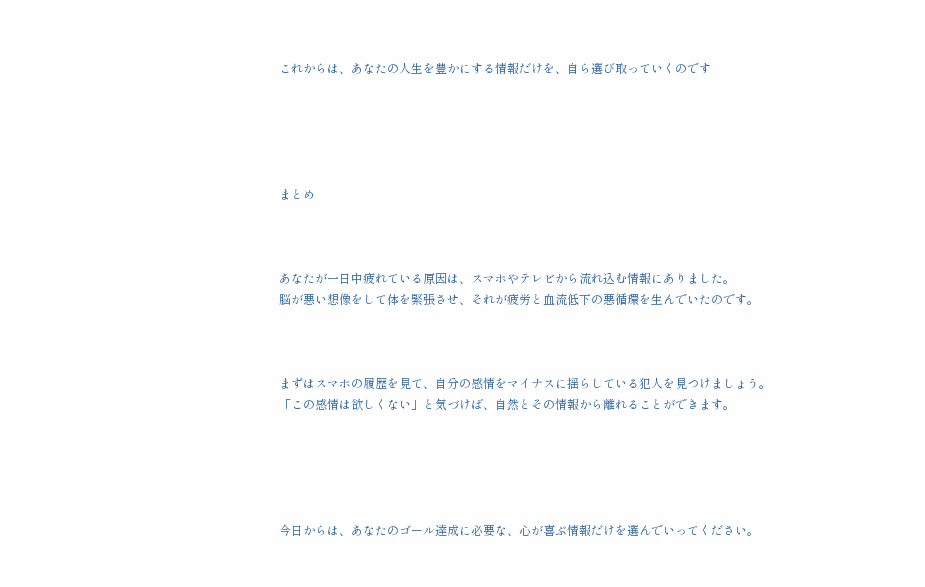これからは、あなたの人生を豊かにする情報だけを、自ら選び取っていくのです





まとめ



あなたが一日中疲れている原因は、スマホやテレビから流れ込む情報にありました。
脳が悪い想像をして体を緊張させ、それが疲労と血流低下の悪循環を生んでいたのです。



まずはスマホの履歴を見て、自分の感情をマイナスに揺らしている犯人を見つけましょう。
「この感情は欲しくない」と気づけば、自然とその情報から離れることができます。





今日からは、あなたのゴール達成に必要な、心が喜ぶ情報だけを選んでいってください。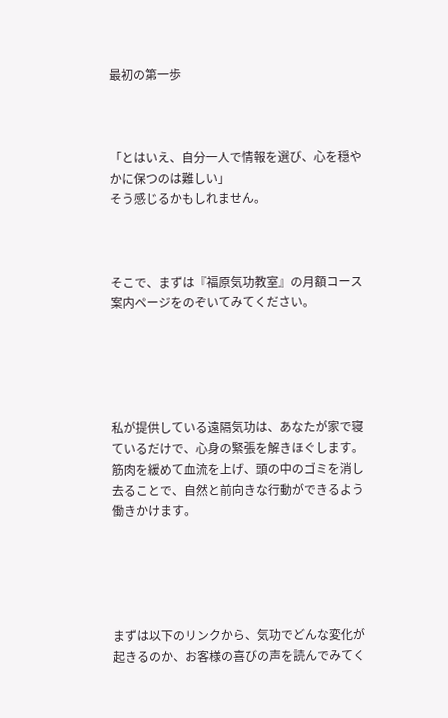最初の第一歩



「とはいえ、自分一人で情報を選び、心を穏やかに保つのは難しい」
そう感じるかもしれません。



そこで、まずは『福原気功教室』の月額コース案内ページをのぞいてみてください。





私が提供している遠隔気功は、あなたが家で寝ているだけで、心身の緊張を解きほぐします。
筋肉を緩めて血流を上げ、頭の中のゴミを消し去ることで、自然と前向きな行動ができるよう働きかけます。





まずは以下のリンクから、気功でどんな変化が起きるのか、お客様の喜びの声を読んでみてく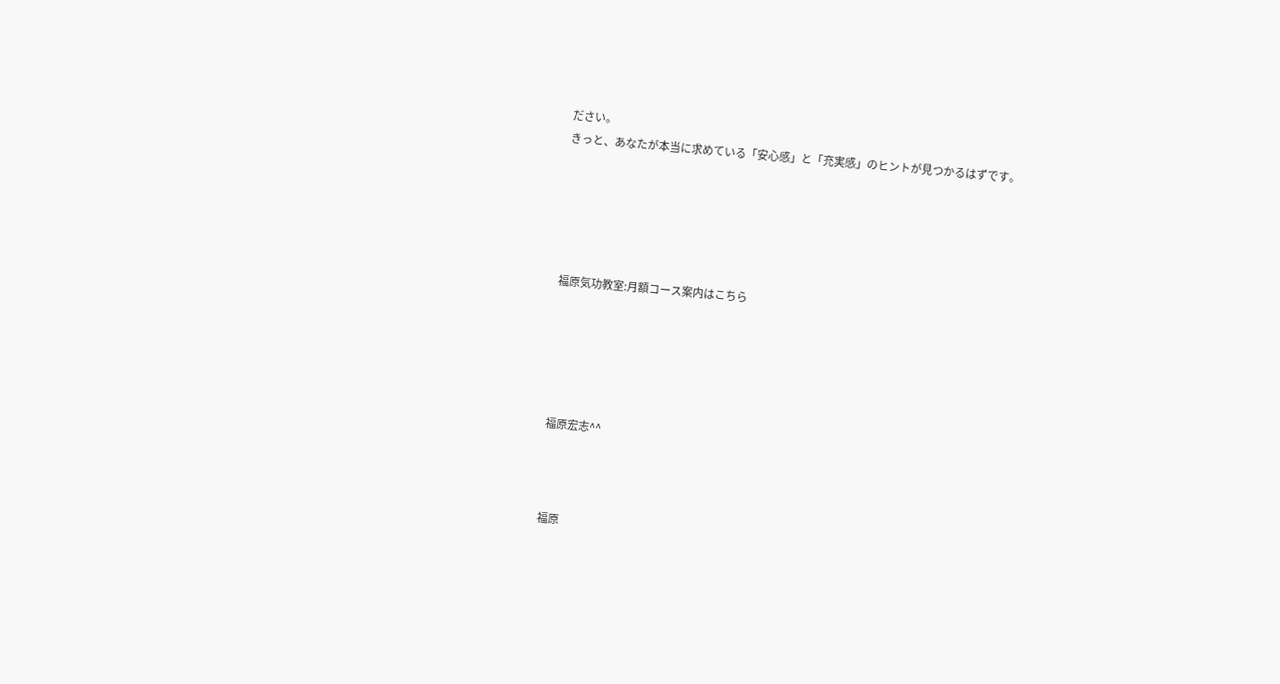ださい。
きっと、あなたが本当に求めている「安心感」と「充実感」のヒントが見つかるはずです。





福原気功教室:月額コース案内はこちら





福原宏志^^



福原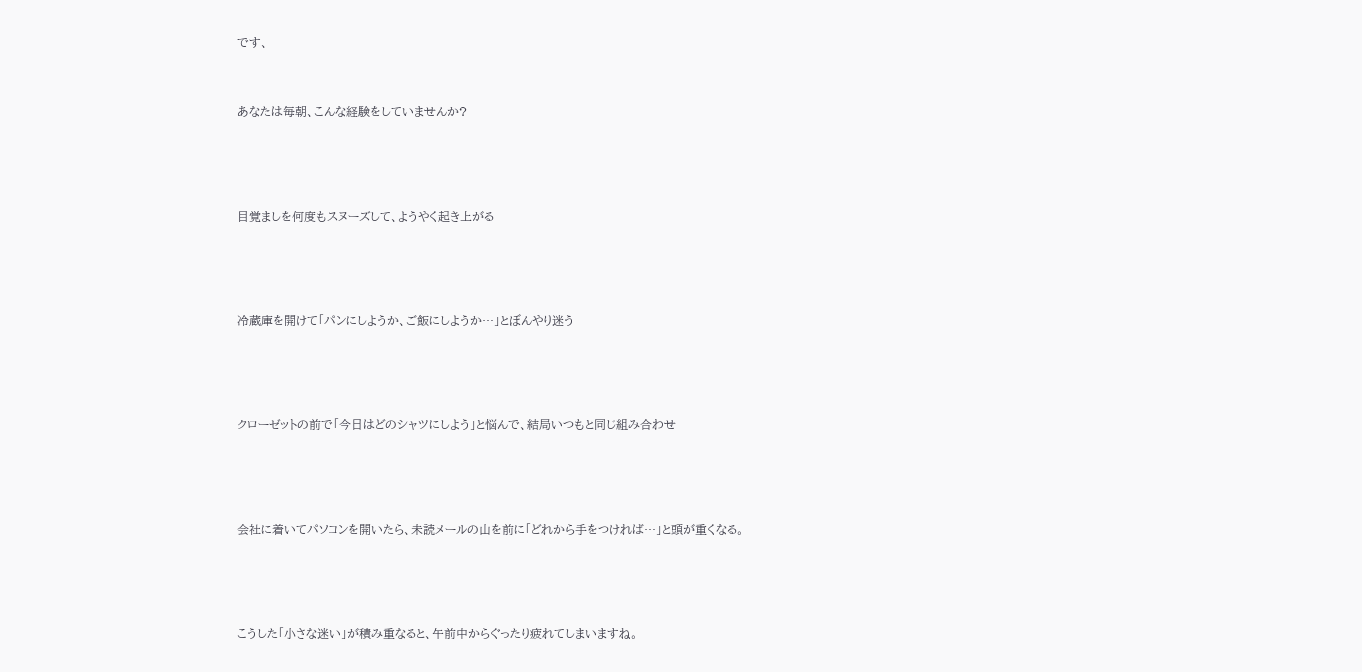です、



あなたは毎朝、こんな経験をしていませんか?





目覚ましを何度もスヌーズして、ようやく起き上がる





冷蔵庫を開けて「パンにしようか、ご飯にしようか…」とぼんやり迷う





クローゼットの前で「今日はどのシャツにしよう」と悩んで、結局いつもと同じ組み合わせ





会社に着いてパソコンを開いたら、未読メールの山を前に「どれから手をつければ…」と頭が重くなる。





こうした「小さな迷い」が積み重なると、午前中からぐったり疲れてしまいますね。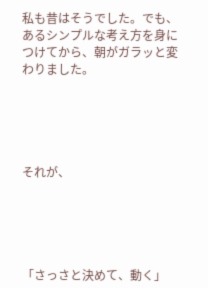私も昔はそうでした。でも、あるシンプルな考え方を身につけてから、朝がガラッと変わりました。





それが、





「さっさと決めて、動く」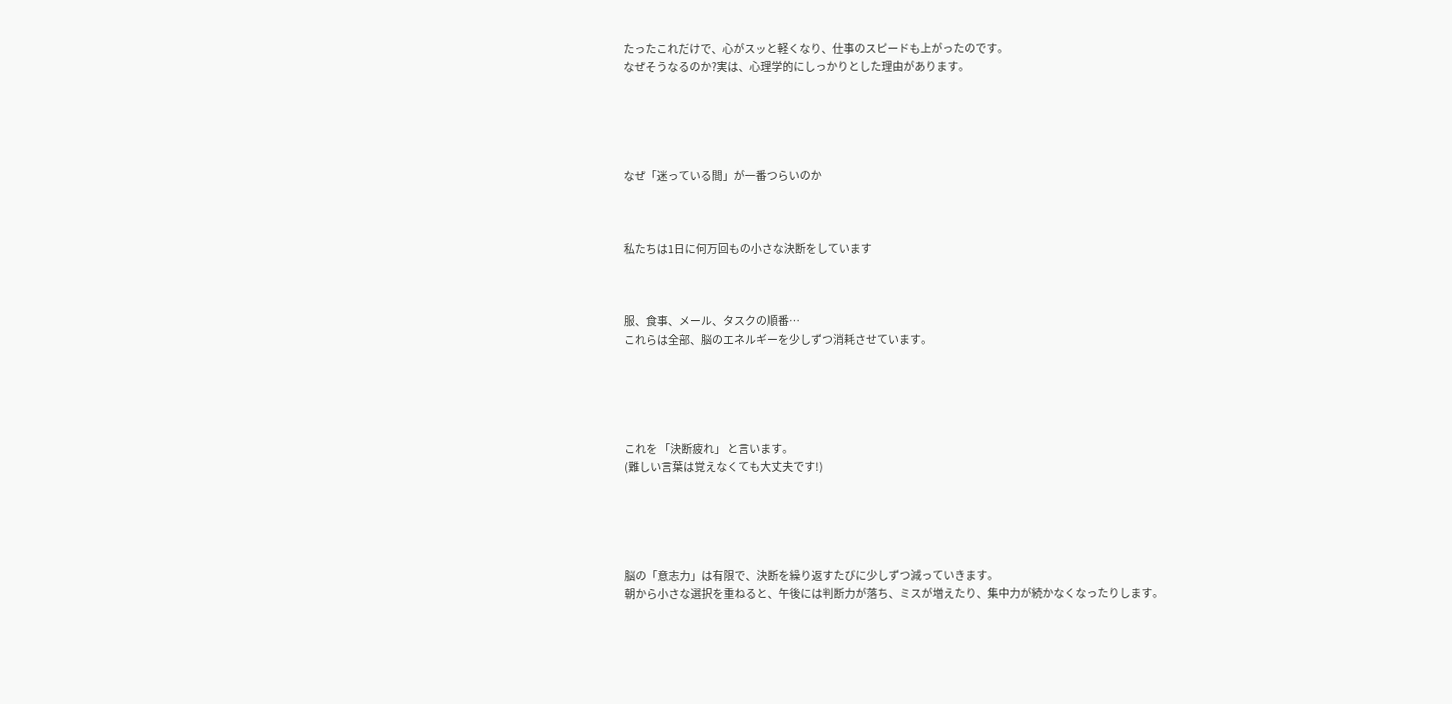たったこれだけで、心がスッと軽くなり、仕事のスピードも上がったのです。
なぜそうなるのか?実は、心理学的にしっかりとした理由があります。





なぜ「迷っている間」が一番つらいのか



私たちは1日に何万回もの小さな決断をしています



服、食事、メール、タスクの順番…
これらは全部、脳のエネルギーを少しずつ消耗させています。





これを 「決断疲れ」 と言います。
(難しい言葉は覚えなくても大丈夫です!)





脳の「意志力」は有限で、決断を繰り返すたびに少しずつ減っていきます。
朝から小さな選択を重ねると、午後には判断力が落ち、ミスが増えたり、集中力が続かなくなったりします。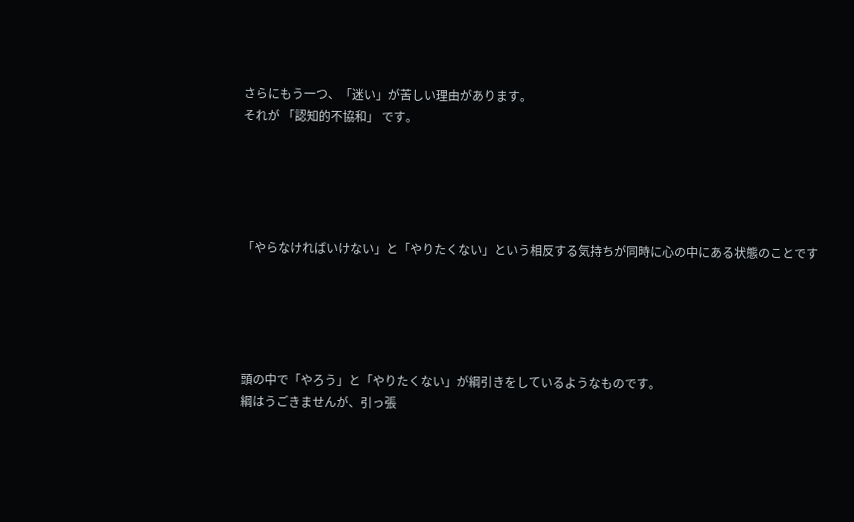さらにもう一つ、「迷い」が苦しい理由があります。
それが 「認知的不協和」 です。





「やらなければいけない」と「やりたくない」という相反する気持ちが同時に心の中にある状態のことです





頭の中で「やろう」と「やりたくない」が綱引きをしているようなものです。
綱はうごきませんが、引っ張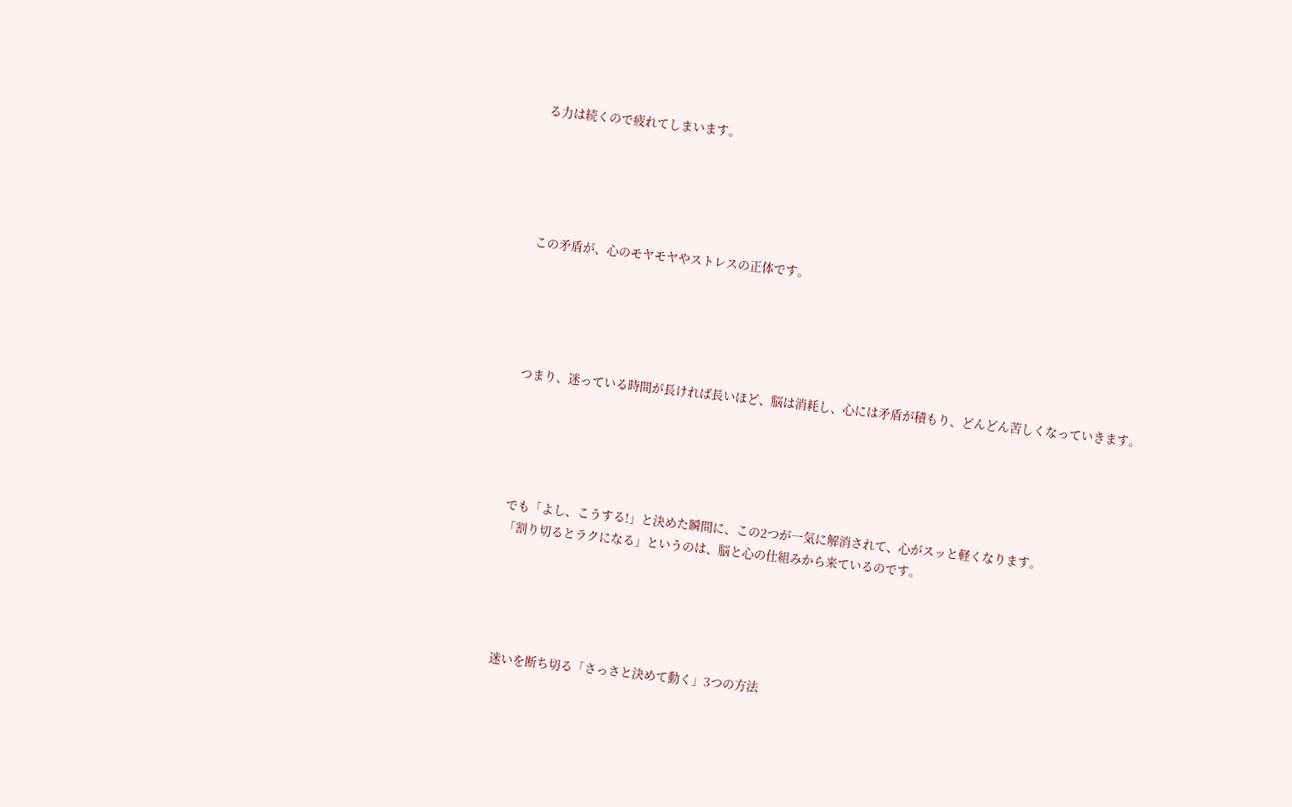る力は続くので疲れてしまいます。





この矛盾が、心のモヤモヤやストレスの正体です。





つまり、迷っている時間が長ければ長いほど、脳は消耗し、心には矛盾が積もり、どんどん苦しくなっていきます。





でも「よし、こうする!」と決めた瞬間に、この2つが一気に解消されて、心がスッと軽くなります。
「割り切るとラクになる」というのは、脳と心の仕組みから来ているのです。





迷いを断ち切る「さっさと決めて動く」3つの方法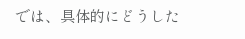では、具体的にどうした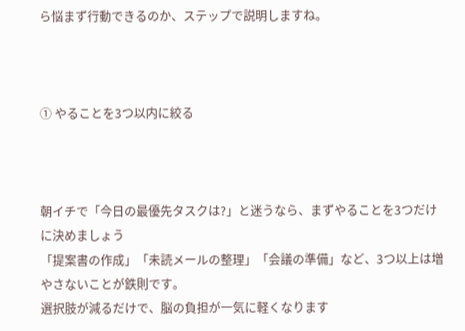ら悩まず行動できるのか、ステップで説明しますね。



① やることを3つ以内に絞る



朝イチで「今日の最優先タスクは?」と迷うなら、まずやることを3つだけに決めましょう
「提案書の作成」「未読メールの整理」「会議の準備」など、3つ以上は増やさないことが鉄則です。
選択肢が減るだけで、脳の負担が一気に軽くなります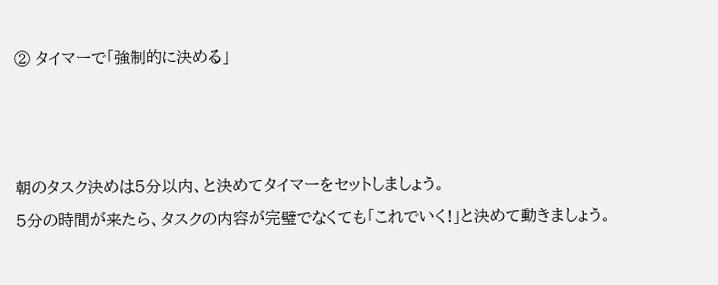② タイマーで「強制的に決める」



朝のタスク決めは5分以内、と決めてタイマーをセットしましょう。
5分の時間が来たら、タスクの内容が完璧でなくても「これでいく!」と決めて動きましょう。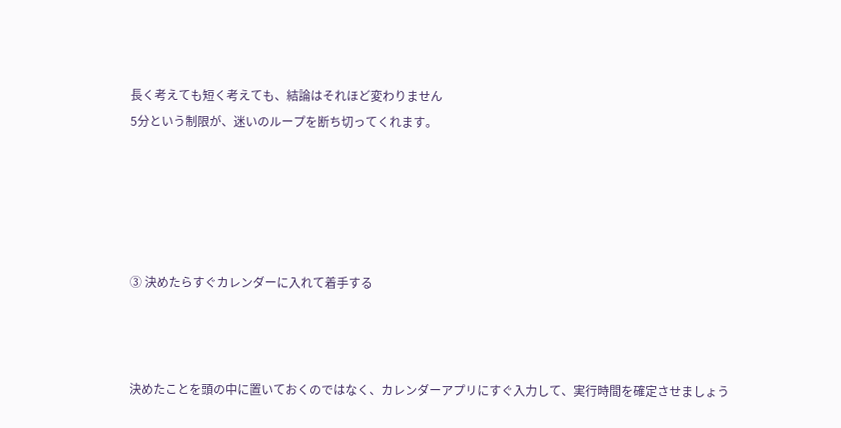長く考えても短く考えても、結論はそれほど変わりません
5分という制限が、迷いのループを断ち切ってくれます。





③ 決めたらすぐカレンダーに入れて着手する



決めたことを頭の中に置いておくのではなく、カレンダーアプリにすぐ入力して、実行時間を確定させましょう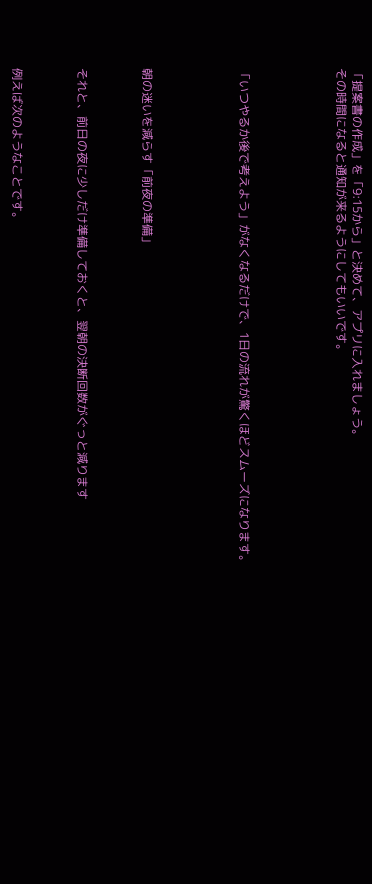「提案書の作成」を「9:15から」と決めて、アプリに入れましょう。
その時間になると通知が来るようにしてもいいです。





「いつやるか後で考えよう」がなくなるだけで、1日の流れが驚くほどスムーズになります。





朝の迷いを減らす「前夜の準備」



それと、前日の夜に少しだけ準備しておくと、翌朝の決断回数がぐっと減ります



例えば次のようなことです。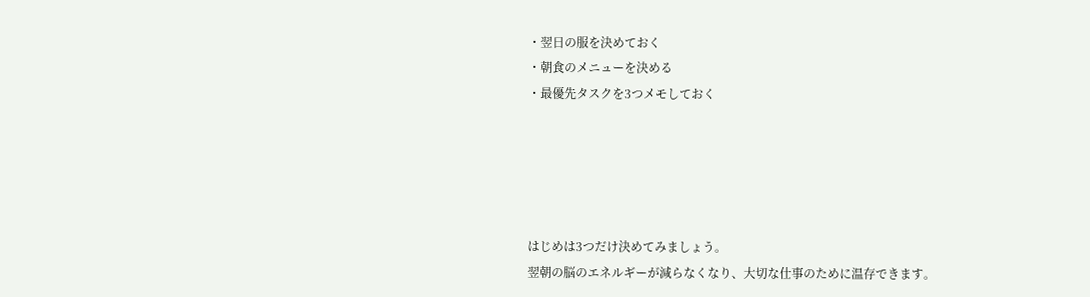・翌日の服を決めておく
・朝食のメニューを決める
・最優先タスクを3つメモしておく





はじめは3つだけ決めてみましょう。
翌朝の脳のエネルギーが減らなくなり、大切な仕事のために温存できます。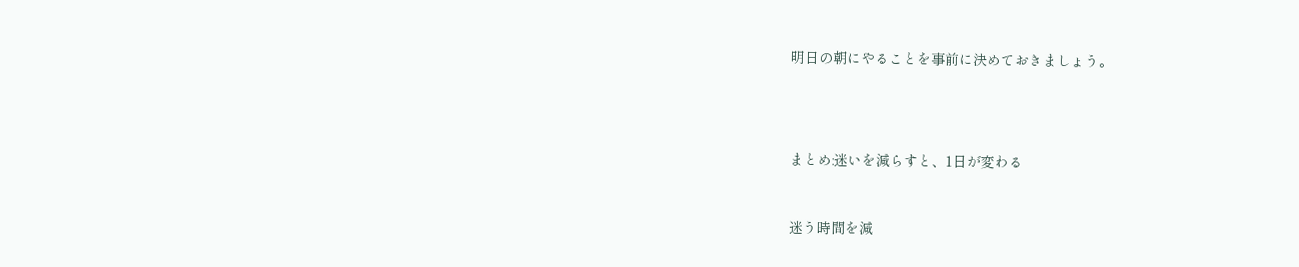明日の朝にやることを事前に決めておきましょう。





まとめ:迷いを減らすと、1日が変わる



迷う時間を減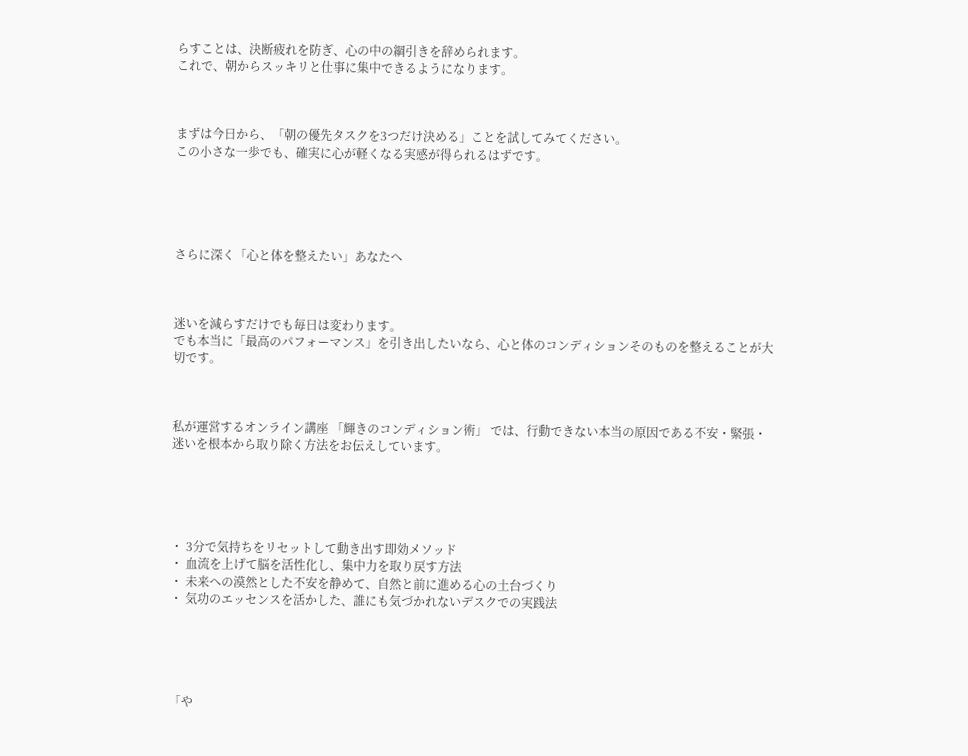らすことは、決断疲れを防ぎ、心の中の綱引きを辞められます。
これで、朝からスッキリと仕事に集中できるようになります。



まずは今日から、「朝の優先タスクを3つだけ決める」ことを試してみてください。
この小さな一歩でも、確実に心が軽くなる実感が得られるはずです。





さらに深く「心と体を整えたい」あなたへ



迷いを減らすだけでも毎日は変わります。
でも本当に「最高のパフォーマンス」を引き出したいなら、心と体のコンディションそのものを整えることが大切です。



私が運営するオンライン講座 「輝きのコンディション術」 では、行動できない本当の原因である不安・緊張・迷いを根本から取り除く方法をお伝えしています。





・ 3分で気持ちをリセットして動き出す即効メソッド
・ 血流を上げて脳を活性化し、集中力を取り戻す方法
・ 未来への漠然とした不安を静めて、自然と前に進める心の土台づくり
・ 気功のエッセンスを活かした、誰にも気づかれないデスクでの実践法





「や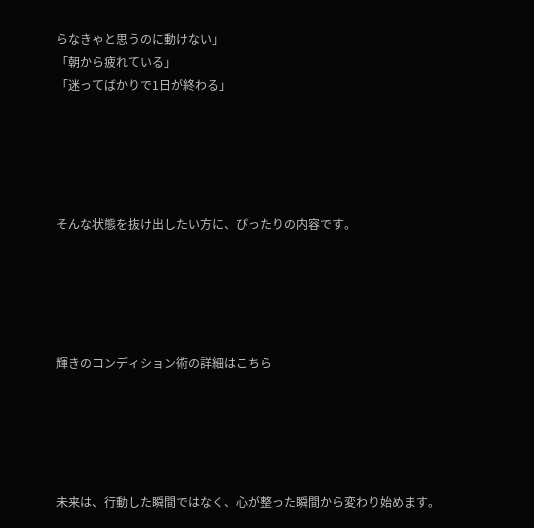らなきゃと思うのに動けない」
「朝から疲れている」
「迷ってばかりで1日が終わる」





そんな状態を抜け出したい方に、ぴったりの内容です。





輝きのコンディション術の詳細はこちら





未来は、行動した瞬間ではなく、心が整った瞬間から変わり始めます。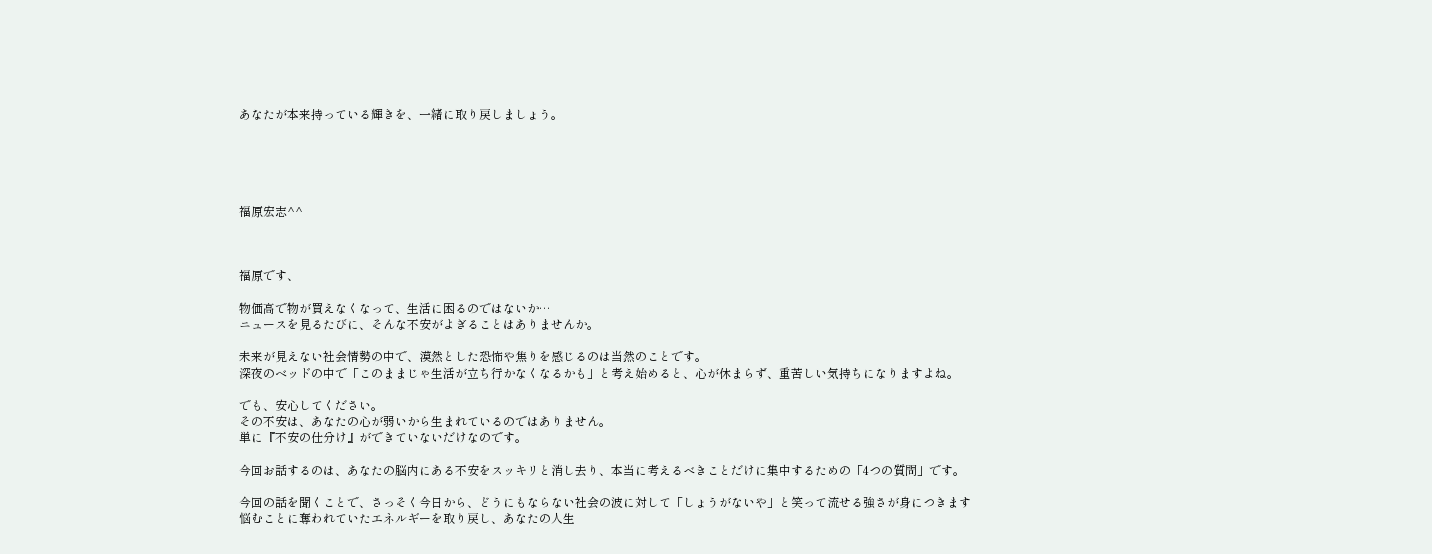あなたが本来持っている輝きを、一緒に取り戻しましょう。





福原宏志^^



福原です、

物価高で物が買えなくなって、生活に困るのではないか…
ニュースを見るたびに、そんな不安がよぎることはありませんか。

未来が見えない社会情勢の中で、漠然とした恐怖や焦りを感じるのは当然のことです。
深夜のベッドの中で「このままじゃ生活が立ち行かなくなるかも」と考え始めると、心が休まらず、重苦しい気持ちになりますよね。

でも、安心してください。
その不安は、あなたの心が弱いから生まれているのではありません。
単に『不安の仕分け』ができていないだけなのです。

今回お話するのは、あなたの脳内にある不安をスッキリと消し去り、本当に考えるべきことだけに集中するための「4つの質問」です。

今回の話を聞くことで、さっそく今日から、どうにもならない社会の波に対して「しょうがないや」と笑って流せる強さが身につきます
悩むことに奪われていたエネルギーを取り戻し、あなたの人生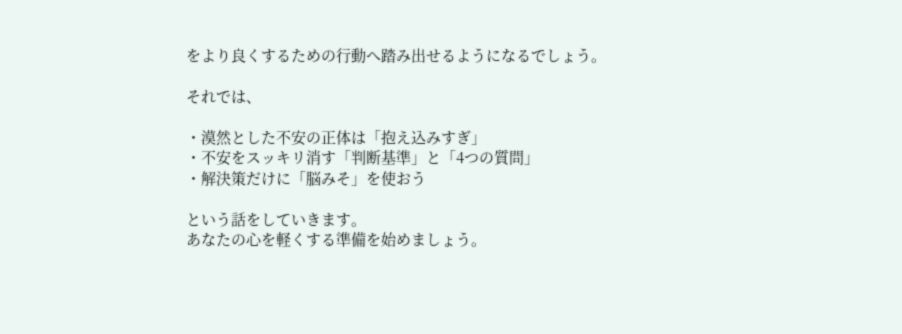をより良くするための行動へ踏み出せるようになるでしょう。

それでは、

・漠然とした不安の正体は「抱え込みすぎ」
・不安をスッキリ消す「判断基準」と「4つの質問」
・解決策だけに「脳みそ」を使おう

という話をしていきます。
あなたの心を軽くする準備を始めましょう。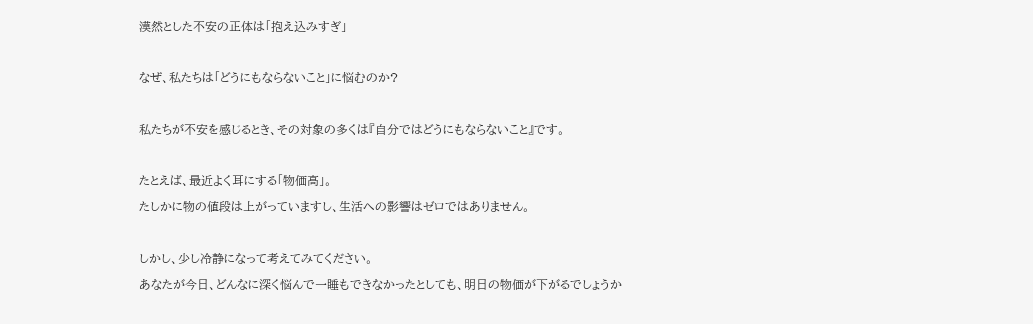漠然とした不安の正体は「抱え込みすぎ」

なぜ、私たちは「どうにもならないこと」に悩むのか?

私たちが不安を感じるとき、その対象の多くは『自分ではどうにもならないこと』です。

たとえば、最近よく耳にする「物価高」。
たしかに物の値段は上がっていますし、生活への影響はゼロではありません。

しかし、少し冷静になって考えてみてください。
あなたが今日、どんなに深く悩んで一睡もできなかったとしても、明日の物価が下がるでしょうか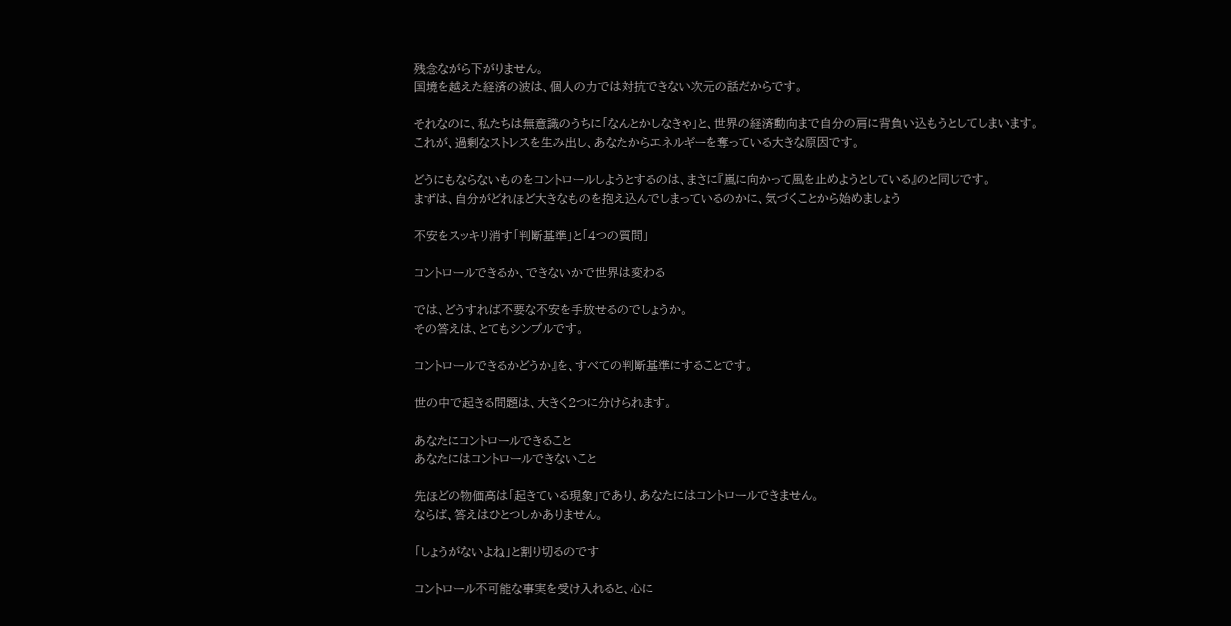残念ながら下がりません。
国境を越えた経済の波は、個人の力では対抗できない次元の話だからです。

それなのに、私たちは無意識のうちに「なんとかしなきゃ」と、世界の経済動向まで自分の肩に背負い込もうとしてしまいます。
これが、過剰なストレスを生み出し、あなたからエネルギーを奪っている大きな原因です。

どうにもならないものをコントロールしようとするのは、まさに『嵐に向かって風を止めようとしている』のと同じです。
まずは、自分がどれほど大きなものを抱え込んでしまっているのかに、気づくことから始めましょう

不安をスッキリ消す「判断基準」と「4つの質問」

コントロールできるか、できないかで世界は変わる

では、どうすれば不要な不安を手放せるのでしょうか。
その答えは、とてもシンプルです。

コントロールできるかどうか』を、すべての判断基準にすることです。

世の中で起きる問題は、大きく2つに分けられます。

あなたにコントロールできること
あなたにはコントロールできないこと

先ほどの物価高は「起きている現象」であり、あなたにはコントロールできません。
ならば、答えはひとつしかありません。

「しょうがないよね」と割り切るのです

コントロール不可能な事実を受け入れると、心に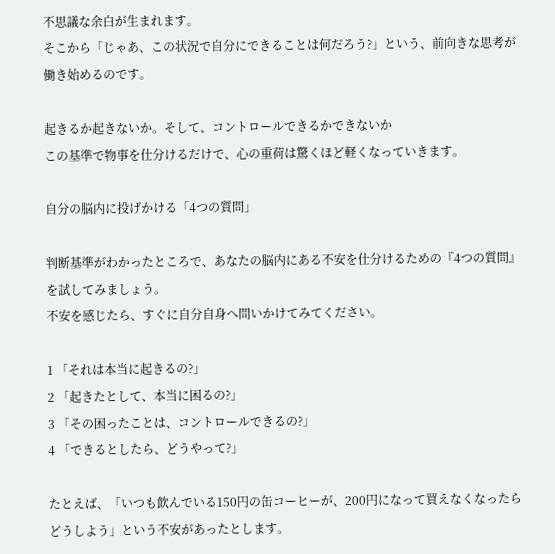不思議な余白が生まれます。
そこから「じゃあ、この状況で自分にできることは何だろう?」という、前向きな思考が働き始めるのです。

起きるか起きないか。そして、コントロールできるかできないか
この基準で物事を仕分けるだけで、心の重荷は驚くほど軽くなっていきます。

自分の脳内に投げかける「4つの質問」

判断基準がわかったところで、あなたの脳内にある不安を仕分けるための『4つの質問』を試してみましょう。
不安を感じたら、すぐに自分自身へ問いかけてみてください。

1 「それは本当に起きるの?」
2 「起きたとして、本当に困るの?」
3 「その困ったことは、コントロールできるの?」
4 「できるとしたら、どうやって?」

たとえば、「いつも飲んでいる150円の缶コーヒーが、200円になって買えなくなったらどうしよう」という不安があったとします。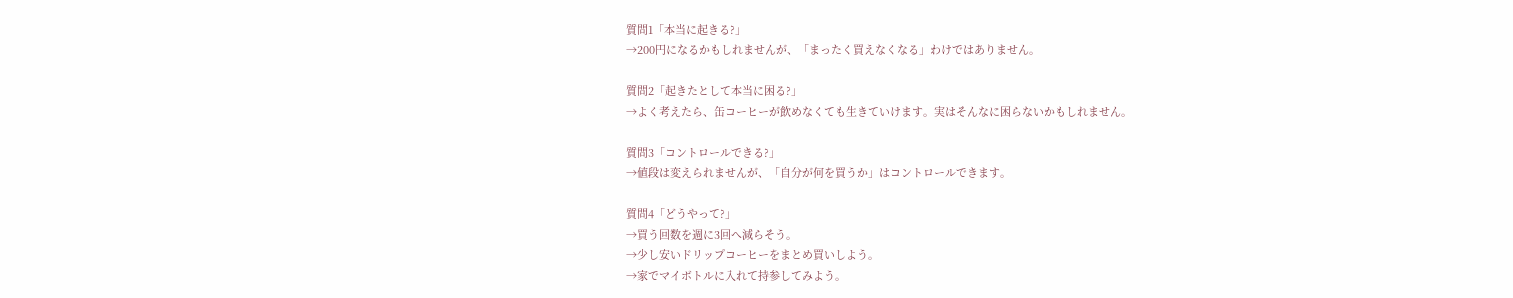質問1「本当に起きる?」
→200円になるかもしれませんが、「まったく買えなくなる」わけではありません。

質問2「起きたとして本当に困る?」
→よく考えたら、缶コーヒーが飲めなくても生きていけます。実はそんなに困らないかもしれません。

質問3「コントロールできる?」
→値段は変えられませんが、「自分が何を買うか」はコントロールできます。

質問4「どうやって?」
→買う回数を週に3回へ減らそう。
→少し安いドリップコーヒーをまとめ買いしよう。
→家でマイボトルに入れて持参してみよう。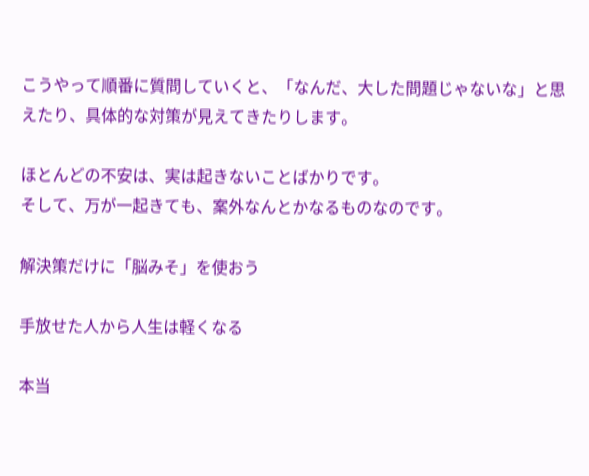こうやって順番に質問していくと、「なんだ、大した問題じゃないな」と思えたり、具体的な対策が見えてきたりします。

ほとんどの不安は、実は起きないことばかりです。
そして、万が一起きても、案外なんとかなるものなのです。

解決策だけに「脳みそ」を使おう

手放せた人から人生は軽くなる

本当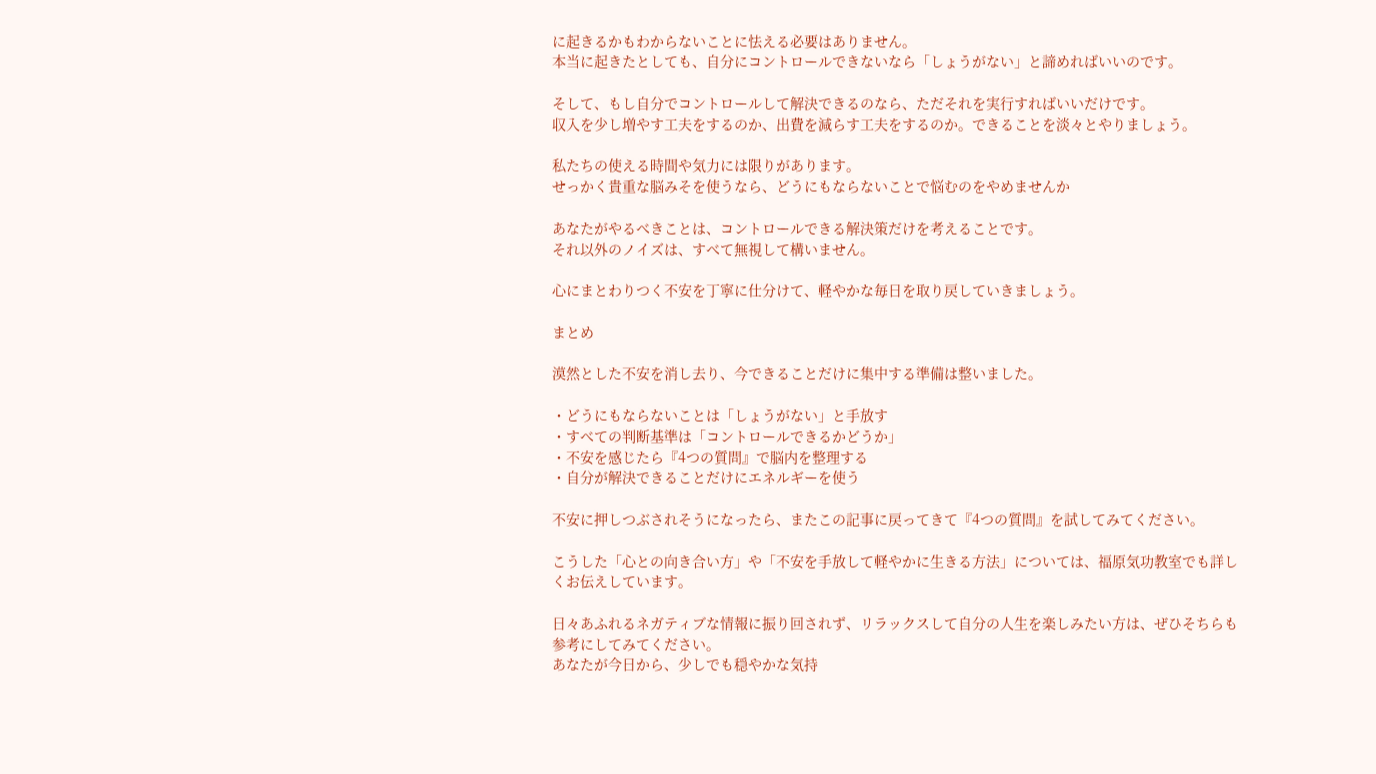に起きるかもわからないことに怯える必要はありません。
本当に起きたとしても、自分にコントロールできないなら「しょうがない」と諦めればいいのです。

そして、もし自分でコントロールして解決できるのなら、ただそれを実行すればいいだけです。
収入を少し増やす工夫をするのか、出費を減らす工夫をするのか。できることを淡々とやりましょう。

私たちの使える時間や気力には限りがあります。
せっかく貴重な脳みそを使うなら、どうにもならないことで悩むのをやめませんか

あなたがやるべきことは、コントロールできる解決策だけを考えることです。
それ以外のノイズは、すべて無視して構いません。

心にまとわりつく不安を丁寧に仕分けて、軽やかな毎日を取り戻していきましょう。

まとめ

漠然とした不安を消し去り、今できることだけに集中する準備は整いました。

・どうにもならないことは「しょうがない」と手放す
・すべての判断基準は「コントロールできるかどうか」
・不安を感じたら『4つの質問』で脳内を整理する
・自分が解決できることだけにエネルギーを使う

不安に押しつぶされそうになったら、またこの記事に戻ってきて『4つの質問』を試してみてください。

こうした「心との向き合い方」や「不安を手放して軽やかに生きる方法」については、福原気功教室でも詳しくお伝えしています。

日々あふれるネガティブな情報に振り回されず、リラックスして自分の人生を楽しみたい方は、ぜひそちらも参考にしてみてください。
あなたが今日から、少しでも穏やかな気持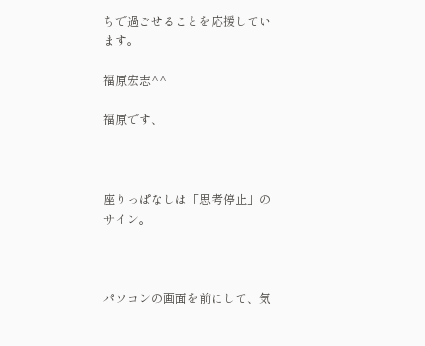ちで過ごせることを応援しています。

福原宏志^^

福原です、



座りっぱなしは「思考停止」のサイン。



パソコンの画面を前にして、気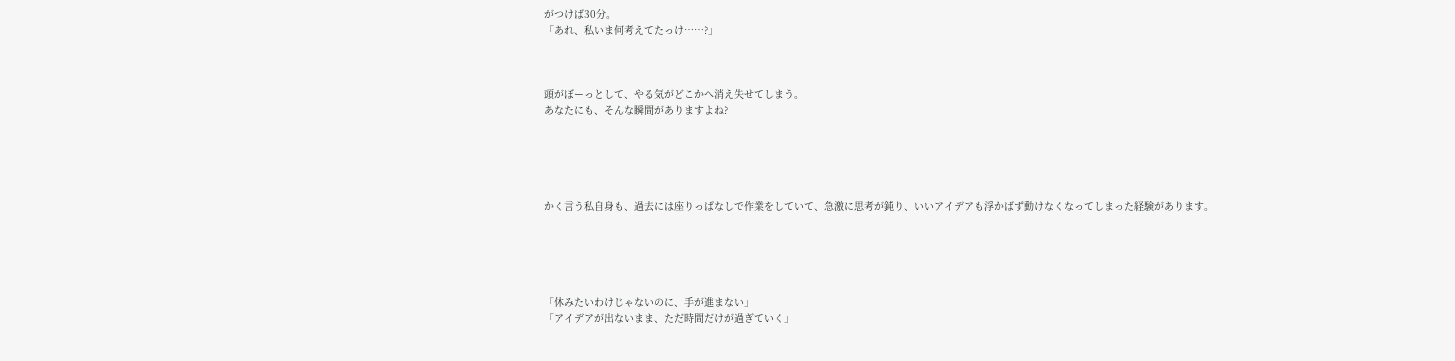がつけば30分。
「あれ、私いま何考えてたっけ……?」



頭がぼーっとして、やる気がどこかへ消え失せてしまう。
あなたにも、そんな瞬間がありますよね?





かく言う私自身も、過去には座りっぱなしで作業をしていて、急激に思考が鈍り、いいアイデアも浮かばず動けなくなってしまった経験があります。





「休みたいわけじゃないのに、手が進まない」
「アイデアが出ないまま、ただ時間だけが過ぎていく」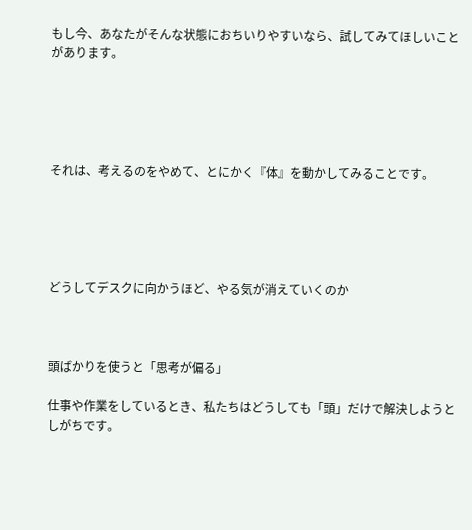もし今、あなたがそんな状態におちいりやすいなら、試してみてほしいことがあります。





それは、考えるのをやめて、とにかく『体』を動かしてみることです。





どうしてデスクに向かうほど、やる気が消えていくのか



頭ばかりを使うと「思考が偏る」

仕事や作業をしているとき、私たちはどうしても「頭」だけで解決しようとしがちです。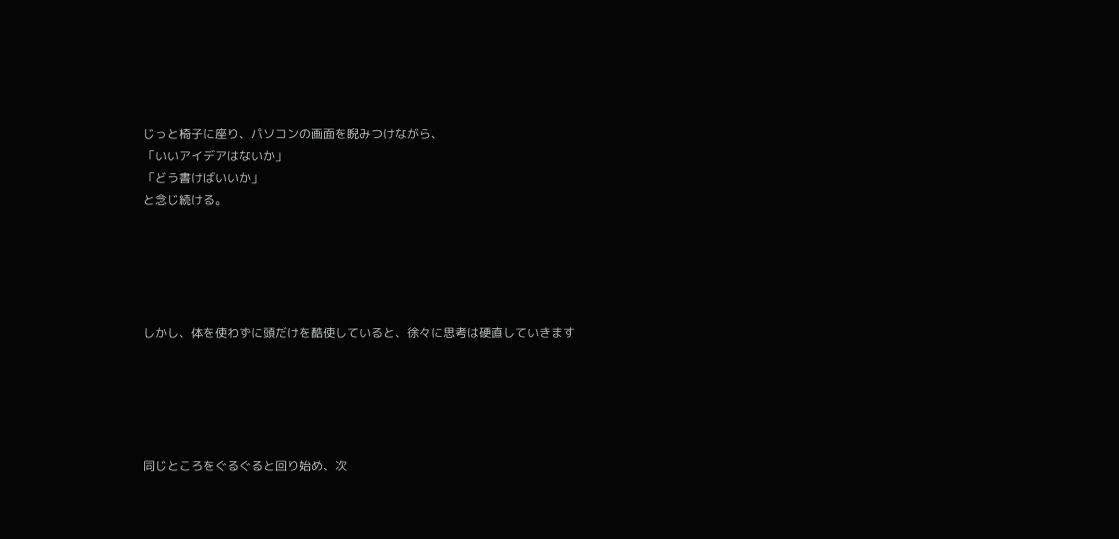じっと椅子に座り、パソコンの画面を睨みつけながら、
「いいアイデアはないか」
「どう書けばいいか」
と念じ続ける。





しかし、体を使わずに頭だけを酷使していると、徐々に思考は硬直していきます





同じところをぐるぐると回り始め、次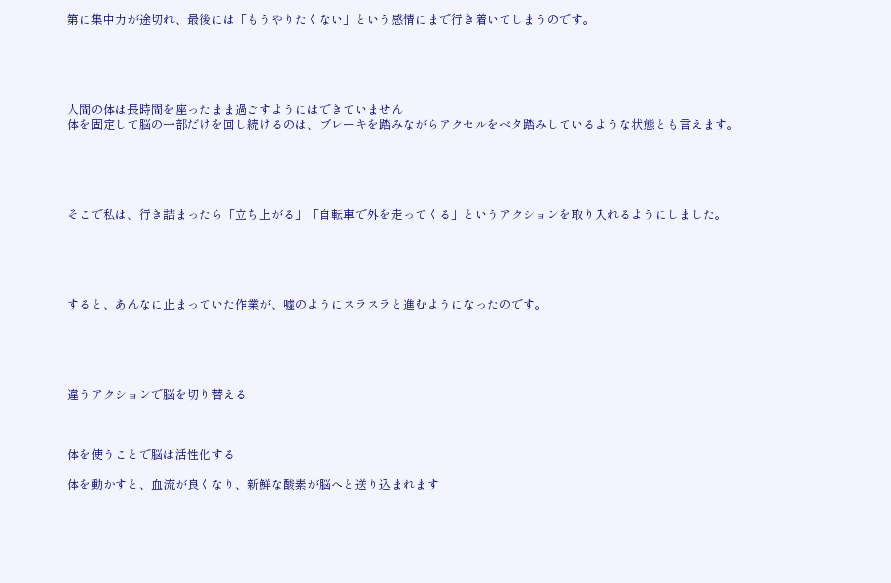第に集中力が途切れ、最後には「もうやりたくない」という感情にまで行き着いてしまうのです。





人間の体は長時間を座ったまま過ごすようにはできていません
体を固定して脳の一部だけを回し続けるのは、ブレーキを踏みながらアクセルをベタ踏みしているような状態とも言えます。





そこで私は、行き詰まったら「立ち上がる」「自転車で外を走ってくる」というアクションを取り入れるようにしました。





すると、あんなに止まっていた作業が、嘘のようにスラスラと進むようになったのです。





違うアクションで脳を切り替える



体を使うことで脳は活性化する

体を動かすと、血流が良くなり、新鮮な酸素が脳へと送り込まれます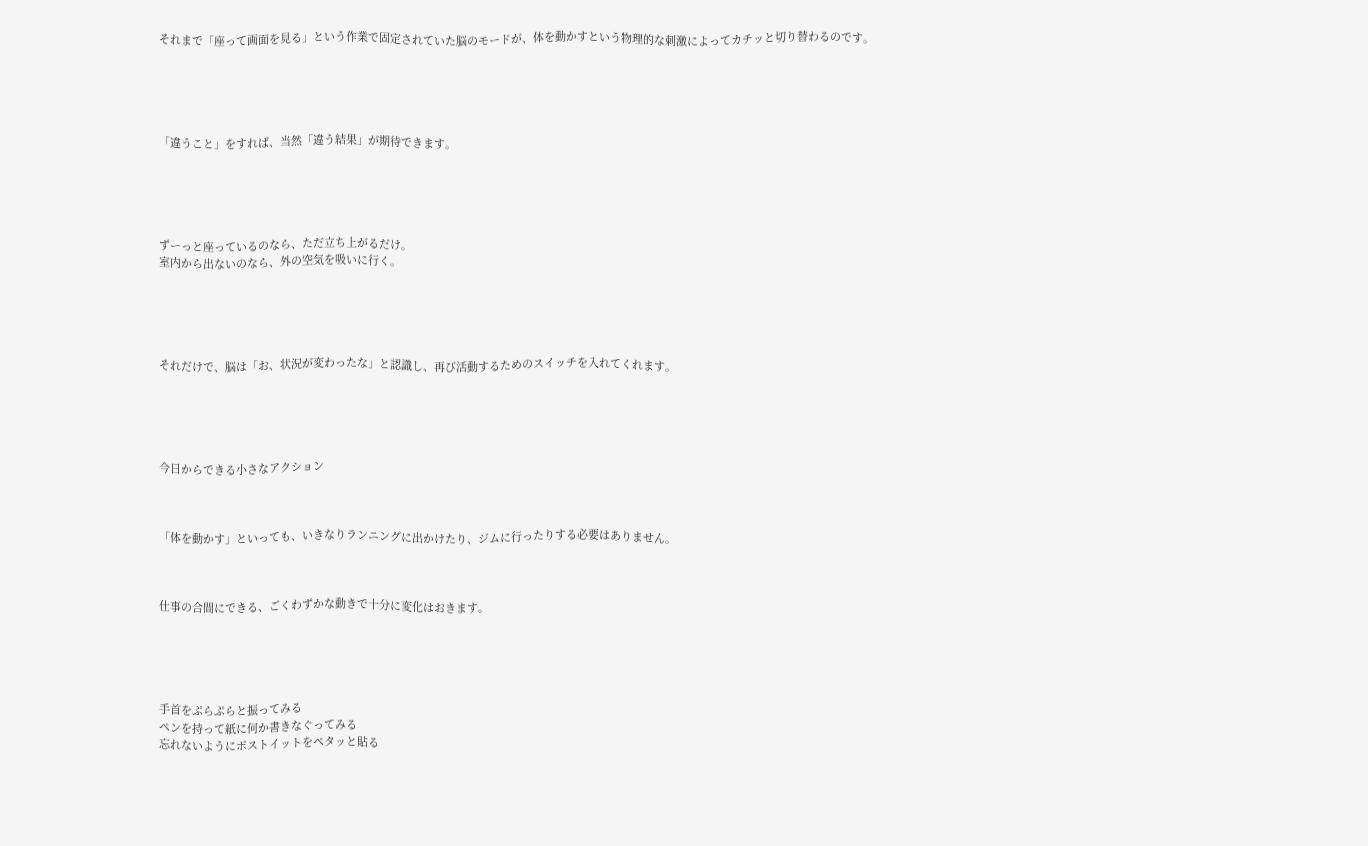それまで「座って画面を見る」という作業で固定されていた脳のモードが、体を動かすという物理的な刺激によってカチッと切り替わるのです。





「違うこと」をすれば、当然「違う結果」が期待できます。





ずーっと座っているのなら、ただ立ち上がるだけ。
室内から出ないのなら、外の空気を吸いに行く。





それだけで、脳は「お、状況が変わったな」と認識し、再び活動するためのスイッチを入れてくれます。





今日からできる小さなアクション



「体を動かす」といっても、いきなりランニングに出かけたり、ジムに行ったりする必要はありません。



仕事の合間にできる、ごくわずかな動きで十分に変化はおきます。





手首をぷらぷらと振ってみる
ペンを持って紙に何か書きなぐってみる
忘れないようにポストイットをペタッと貼る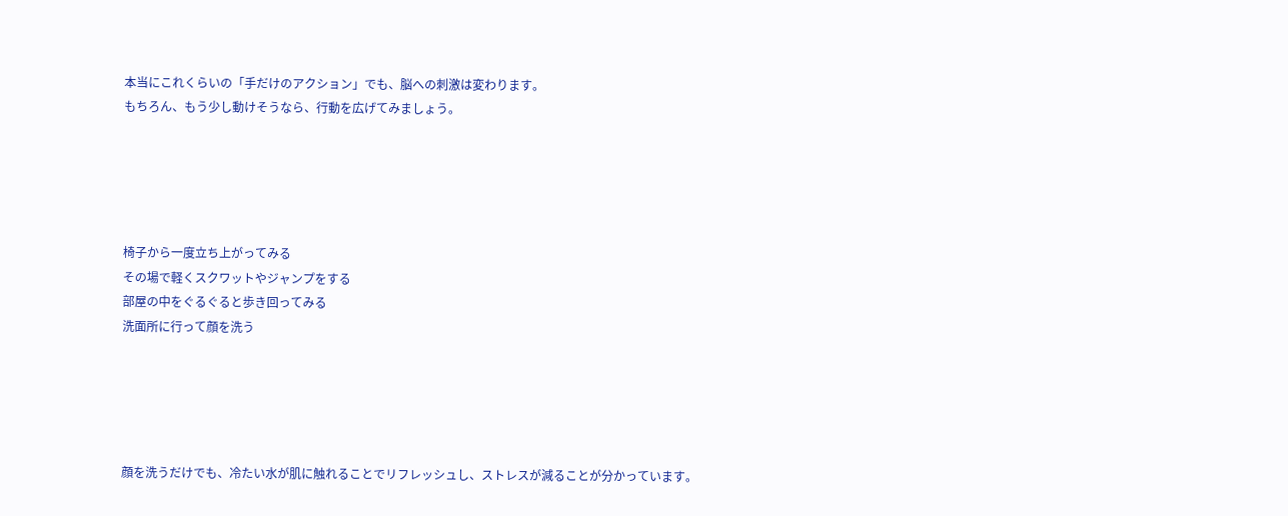本当にこれくらいの「手だけのアクション」でも、脳への刺激は変わります。
もちろん、もう少し動けそうなら、行動を広げてみましょう。





椅子から一度立ち上がってみる
その場で軽くスクワットやジャンプをする
部屋の中をぐるぐると歩き回ってみる
洗面所に行って顔を洗う





顔を洗うだけでも、冷たい水が肌に触れることでリフレッシュし、ストレスが減ることが分かっています。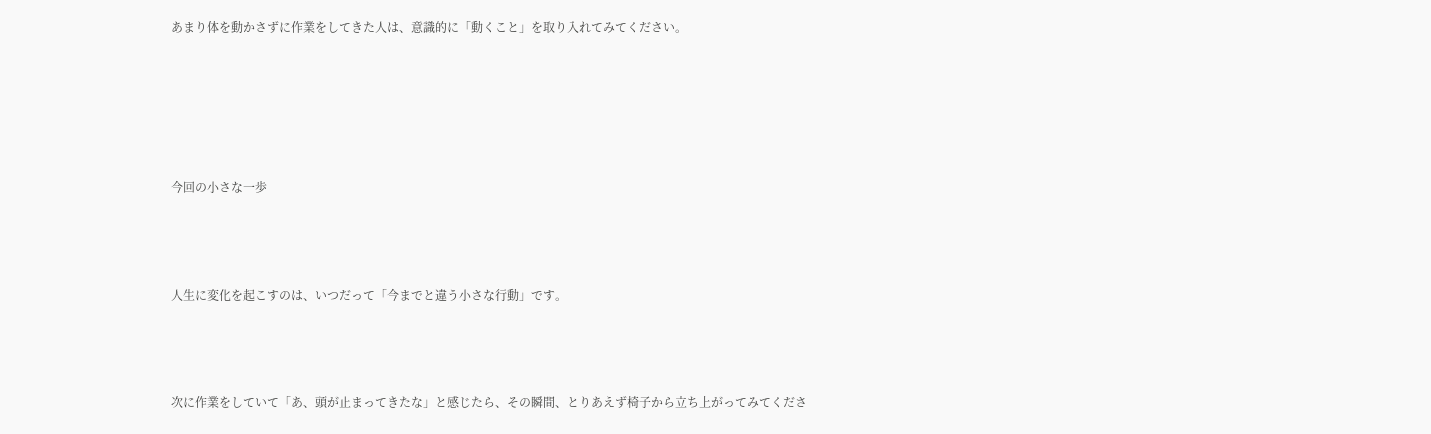あまり体を動かさずに作業をしてきた人は、意識的に「動くこと」を取り入れてみてください。





今回の小さな一歩



人生に変化を起こすのは、いつだって「今までと違う小さな行動」です。



次に作業をしていて「あ、頭が止まってきたな」と感じたら、その瞬間、とりあえず椅子から立ち上がってみてくださ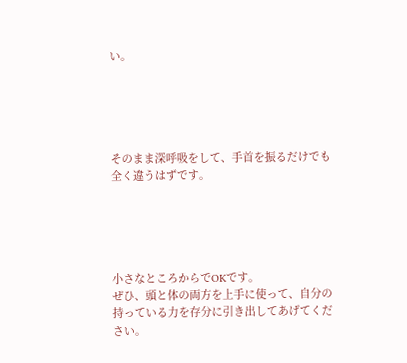い。





そのまま深呼吸をして、手首を振るだけでも全く違うはずです。





小さなところからでOKです。
ぜひ、頭と体の両方を上手に使って、自分の持っている力を存分に引き出してあげてください。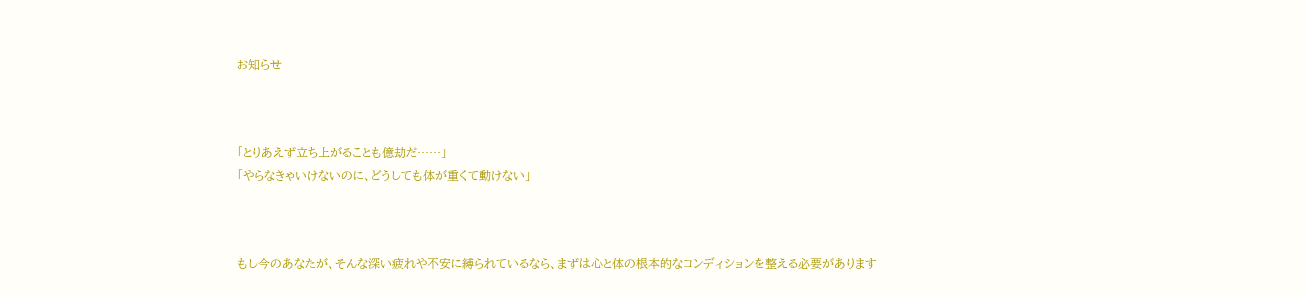お知らせ



「とりあえず立ち上がることも億劫だ……」
「やらなきゃいけないのに、どうしても体が重くて動けない」



もし今のあなたが、そんな深い疲れや不安に縛られているなら、まずは心と体の根本的なコンディションを整える必要があります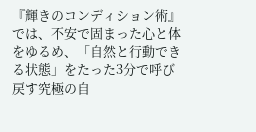『輝きのコンディション術』 では、不安で固まった心と体をゆるめ、「自然と行動できる状態」をたった3分で呼び戻す究極の自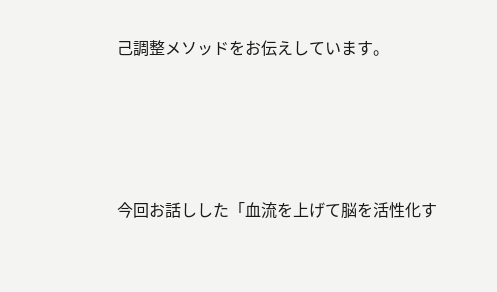己調整メソッドをお伝えしています。





今回お話しした「血流を上げて脳を活性化す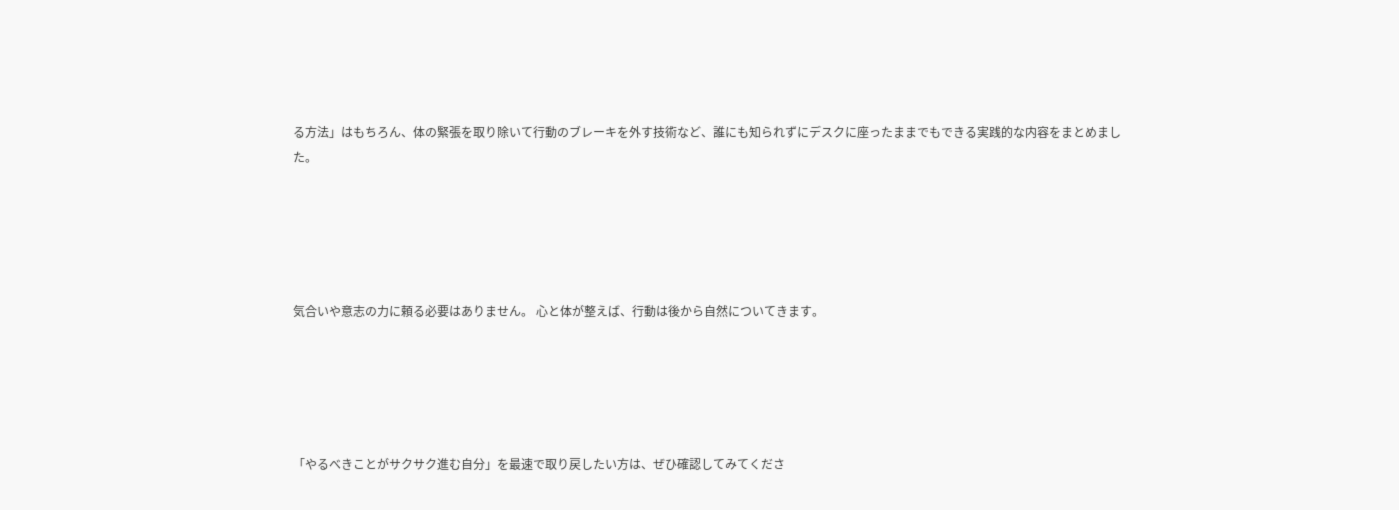る方法」はもちろん、体の緊張を取り除いて行動のブレーキを外す技術など、誰にも知られずにデスクに座ったままでもできる実践的な内容をまとめました。





気合いや意志の力に頼る必要はありません。 心と体が整えば、行動は後から自然についてきます。





「やるべきことがサクサク進む自分」を最速で取り戻したい方は、ぜひ確認してみてくださ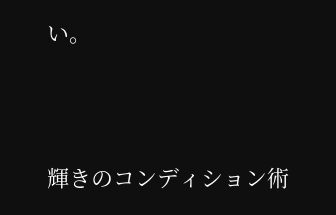い。





輝きのコンディション術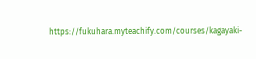https://fukuhara.myteachify.com/courses/kagayaki-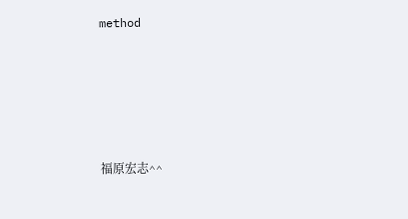method





福原宏志^^